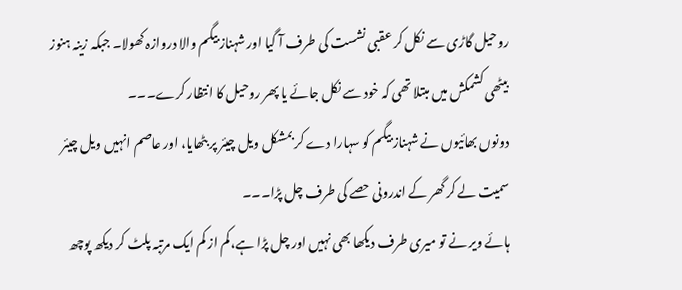روحیل گاڑی سے نکل کر عقبی نشست کی طرف آ گیا اور شہناز بیگم والا دروازہ کھولا۔ جبکہ زینہ ہنوز بیٹھی کشمکش میں مبتلا تھی کہ خود سے نکل جائے یا پھر روحیل کا انتظار کرے۔۔۔
دونوں بھائیوں نے شہناز بیگم کو سہارا دے کر بمشکل ویل چیئر پر بٹھایا، اور عاصم انہیں ویل چیئر سمیت لے کر گھر کے اندرونی حصے کی طرف چل پڑا۔۔۔
ہائے ویر نے تو میری طرف دیکھا بھی نہیں اور چل پڑا ہے، کم از کم ایک مرتبہ پلٹ کر دیکھ پوچھ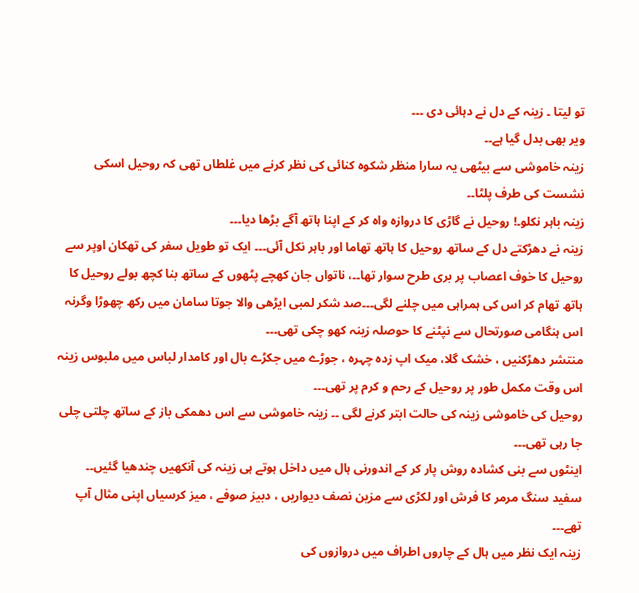تو لیتا ۔ زینہ کے دل نے دہائی دی ۔۔۔
ویر بھی بدل گیا ہے۔۔
زینہ خاموشی سے بیٹھی یہ سارا منظر شکوہ کنائی کی نظر کرنے میں غلطاں تھی کہ روحیل اسکی نشست کی طرف پلٹا۔۔
زینہ باہر نکلو۔! روحیل نے گاڑی کا دروازہ واہ کر کے اپنا ہاتھ آگے بڑھا دیا۔۔۔
زینہ نے دھڑکتے دل کے ساتھ روحیل کا ہاتھ تھاما اور باہر نکل آئی۔۔۔ ایک تو طویل سفر کی تھکان اوپر سے روحیل کا خوف اعصاب پر بری طرح سوار تھا۔۔، ناتواں جان کھچے پٹھوں کے ساتھ بنا کچھ بولے روحیل کا ہاتھ تھام کر اس کی ہمراہی میں چلنے لگی۔۔۔صد شکر لمبی ایڑھی والا جوتا سامان میں رکھ چھوڑا وگرنہ اس ہنگامی صورتحال سے نپٹنے کا حوصلہ زینہ کھو چکی تھی۔۔۔
منتشر دھڑکنیں ، خشک گلا، میک اپ زدہ چہرہ ، جوڑے میں جکڑے بال اور کامدار لباس میں ملبوس زینہ اس وقت مکمل طور پر روحیل کے رحم و کرم پر تھی۔۔۔
روحیل کی خاموشی زینہ کی حالت ابتر کرنے لگی ۔۔ زینہ خاموشی سے اس دھمکی باز کے ساتھ چلتی چلی جا رہی تھی۔۔۔
اینٹوں سے بنی کشادہ روش پار کر کے اندورنی ہال میں داخل ہوتے ہی زینہ کی آنکھیں چندھیا گئیں۔۔ سفید سنگ مرمر کا فرش اور لکڑی سے مزین نصف دیواریں ، دبیز صوفے ، میز کرسیاں اپنی مثال آپ تھے۔۔۔
زینہ ایک نظر میں ہال کے چاروں اطراف میں دروازوں کی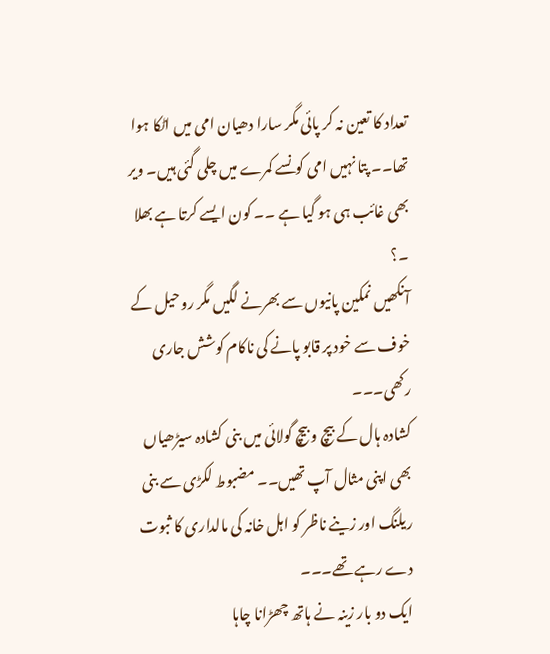تعداد کا تعین نہ کر پائی مگر سارا دھیان امی میں اٹکا ہوا تھا۔۔ پتا نہیں امی کونسے کمرے میں چلی گئی ہیں۔ ویر بھی غائب ہی ہو گیا ہے ۔۔ کون ایسے کرتا ہے بھلا ۔؟
آنکھیں نمکین پانیوں سے بھرنے لگیں مگر روحیل کے خوف سے خود پر قابو پانے کی ناکام کوشش جاری رکھی۔۔۔
کشادہ ہال کے بیچ و بیچ گولائی میں بنی کشادہ سیڑھیاں بھی اپنی مثال آپ تھیں۔۔ مضبوط لکڑی سے بنی ریلنگ اور زینے ناظر کو اہل خانہ کی مالداری کا ثبوت دے رہے تھے۔۔۔
ایک دو بار زینہ نے ہاتھ چھڑانا چاہا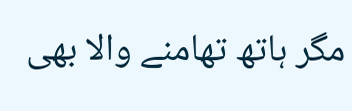مگر ہاتھ تھامنے والا بھی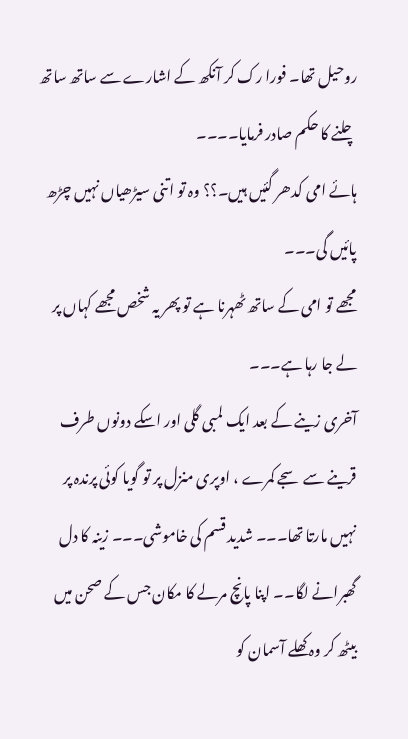روحیل تھا۔ فورا رک کر آنکھ کے اشارے سے ساتھ ساتھ چلنے کا حکم صادر فرمایا۔۔۔۔
ہائے امی کدھر گئیں ہیں۔؟؟ وہ تو اتنی سیڑھیاں نہیں چڑھ پائیں گی۔۔۔
مجھے تو امی کے ساتھ ٹھہرنا ہے تو پھر یہ شخص مجھے کہاں پر لے جا رہا ہے۔۔۔
آخری زینے کے بعد ایک لمبی گلی اور اسکے دونوں طرف قرینے سے سجے کمرے ، اوپری منزل پر تو گویا کوئی پرندہ پر نہیں مارتا تھا۔۔۔ شدید قسم کی خاموشی۔۔۔ زینہ کا دل گھبرانے لگا۔۔ اپنا پانچ مرلے کا مکان جس کے صحن میں بیٹھ کر وہ کھلے آسمان کو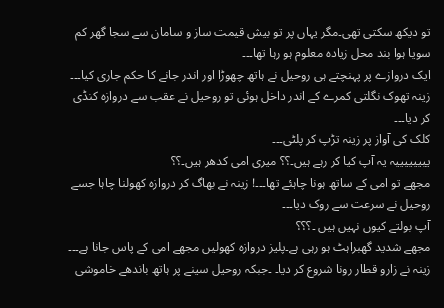تو دیکھ سکتی تھی۔مگر یہاں پر تو بیش قیمت ساز و سامان سے سجا گھر کم سویا ہوا بند محل زیادہ معلوم ہو رہا تھا۔۔۔
ایک دروازے پر پہنچتے ہی روحیل نے ہاتھ چھوڑا اور اندر جانے کا حکم جاری کیا۔۔۔
زینہ تھوک نگلتی کمرے کے اندر داخل ہوئی تو روحیل نے عقب سے دروازہ کنڈی کر دیا۔۔۔
کلک کی آواز پر زینہ تڑپ کر پلٹی۔۔۔
ییییییییہ یہ آپ کیا کر رہے ہیں۔؟؟ میری امی کدھر ہیں۔؟؟
مجھے تو امی کے ساتھ ہونا چاہئے تھا۔۔۔! زینہ نے بھاگ کر دروازہ کھولنا چاہا جسے روحیل نے سرعت سے روک دیا۔۔۔
آپ بولتے کیوں نہیں ہیں ۔؟؟؟
مجھے شدید گھبراہٹ ہو رہی ہے۔پلیز دروازہ کھولیں مجھے امی کے پاس جانا ہے۔۔۔ زینہ نے زارو قطار رونا شروع کر دیا۔ ۔جبکہ روحیل سینے پر ہاتھ باندھے خاموشی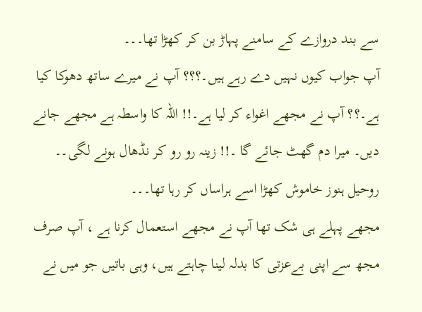سے بند دروازے کے سامنے پہاڑ بن کر کھڑا تھا۔۔۔
آپ جواب کیوں نہیں دے رہے ہیں۔؟؟؟ آپ نے میرے ساتھ دھوکا کیا ہے۔؟؟ آپ نے مجھے اغواء کر لیا ہے۔!! اللہ کا واسطہ ہے مجھے جانے دیں۔ میرا دم گھٹ جائے گا ۔!! زینہ رو رو کر نڈھال ہونے لگی۔۔
روحیل ہنوز خاموش کھڑا اسے ہراساں کر رہا تھا۔۔۔
مجھے پہلے ہی شک تھا آپ نے مجھے استعمال کرنا ہے ، آپ صرف مجھ سے اپنی بےعزتی کا بدلہ لینا چاہتے ہیں، وہی باتیں جو میں نے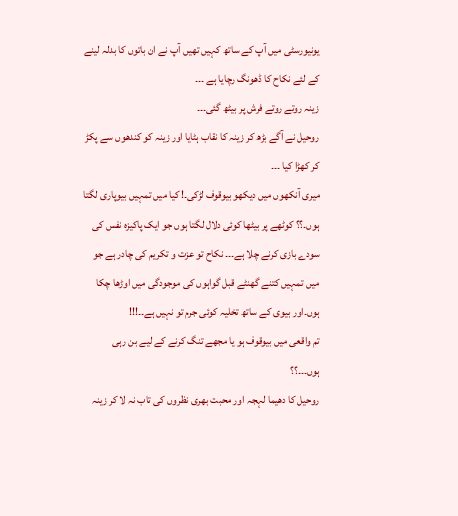یونیورسٹی میں آپ کے ساتھ کہیں تھیں آپ نے ان باتوں کا بدلہ لینے کے لئے نکاح کا ڈھونگ رچایا ہے ۔۔۔
زینہ روتے روتے فرش پر بیٹھ گئی۔۔۔
روحیل نے آگے بڑھ کر زینہ کا نقاب ہٹایا اور زینہ کو کندھوں سے پکڑ کر کھڑا کیا ۔۔۔
میری آنکھوں میں دیکھو بیوقوف لڑکی۔! کیا میں تمہیں بیوپاری لگتا ہوں۔؟؟ کوٹھے پر بیٹھا کوئی دلال لگتا ہوں جو ایک پاکیزہ نفس کی سودے بازی کرنے چلا ہے۔۔۔ نکاح تو عزت و تکریم کی چادر ہے جو میں تمہیں کتنے گھنٹے قبل گواہوں کی موجودگی میں اوڑھا چکا ہوں۔اور بیوی کے ساتھ تخلیہ کوئی جرم تو نہیں ہے۔۔!!!
تم واقعی میں بیوقوف ہو یا مجھے تنگ کرنے کے لیے بن رہی ہوں۔۔۔؟؟
روحیل کا دھیما لہجہ اور محبت بھری نظروں کی تاب نہ لا کر زینہ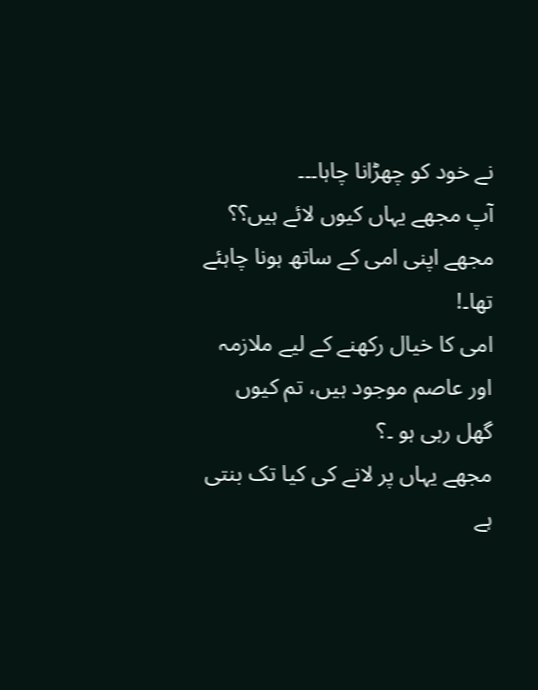نے خود کو چھڑانا چاہا۔۔۔
آپ مجھے یہاں کیوں لائے ہیں؟؟
مجھے اپنی امی کے ساتھ ہونا چاہئے تھا۔!
امی کا خیال رکھنے کے لیے ملازمہ اور عاصم موجود ہیں، تم کیوں گھل رہی ہو ۔؟
مجھے یہاں پر لانے کی کیا تک بنتی ہے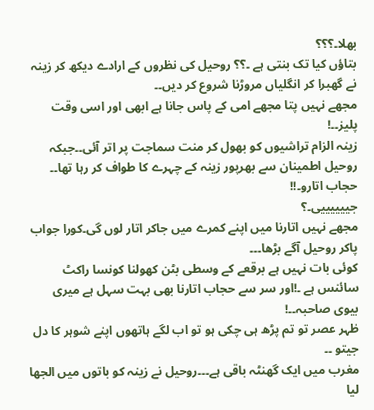بھلا۔؟؟؟
بتاؤں کیا تک بنتی ہے ۔؟؟ روحیل کی نظروں کے ارادے دیکھ کر زینہ نے گھبرا کر انگلیاں مروڑنا شروع کر دیں۔۔
مجھے نہیں پتا مجھے امی کے پاس جانا ہے ابھی اور اسی وقت پلیز۔۔!
زینہ الزام تراشیوں کو بھول کر منت سماجت پر اتر آئی۔۔جبکہ روحیل اطمینان سے بھرپور زینہ کے چہرے کا طواف کر رہا تھا۔۔
حجاب اتارو۔!!
جییییییی۔؟
مجھے نہیں اتارنا میں اپنے کمرے میں جاکر اتار لوں گی۔کورا جواب پاکر روحیل آگے بڑھا۔۔۔
کوئی بات نہیں ہے برقعے کے وسطی بٹن کھولنا کونسا راکٹ سائنس ہے ۔!اور سر سے حجاب اتارنا بھی بہت سہل ہے میری بیوی صاحبہ۔۔!
ظہر عصر تو تم پڑھ ہی چکی ہو تو اب لگے ہاتھوں اپنے شوہر کا دل جیتو ۔۔
مغرب میں ایک گھنٹہ باقی ہے۔۔۔روحیل نے زینہ کو باتوں میں الجھا لیا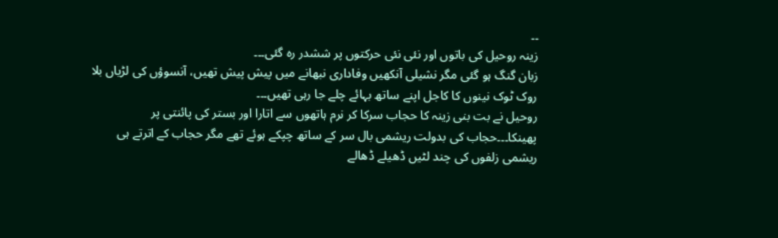۔۔
زینہ روحیل کی باتوں اور نئی نئی حرکتوں پر ششدر رہ گئی۔۔۔
زبان گنگ ہو گئی مگر نشیلی آنکھیں وفاداری نبھانے میں پیش پیش تھیں، آنسوؤں کی لڑیاں بلا روک ٹوک نینوں کا کاجل اپنے ساتھ بہائے چلے جا رہی تھیں۔۔۔
روحیل نے بت بنی زینہ کا حجاب سرکا کر نرم ہاتھوں سے اتارا اور بستر کی پائنتی پر پھینکا۔۔۔حجاب کی بدولت ریشمی بال سر کے ساتھ چپکے ہوئے تھے مگر حجاب کے اترتے ہی ریشمی زلفوں کی چند لٹیں ڈھیلے ڈھالے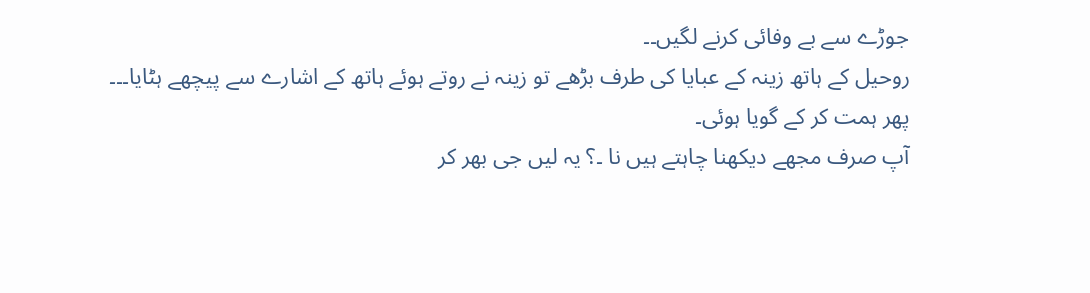جوڑے سے بے وفائی کرنے لگیں۔۔
روحیل کے ہاتھ زینہ کے عبایا کی طرف بڑھے تو زینہ نے روتے ہوئے ہاتھ کے اشارے سے پیچھے ہٹایا۔۔۔
پھر ہمت کر کے گویا ہوئی۔
آپ صرف مجھے دیکھنا چاہتے ہیں نا ۔؟ یہ لیں جی بھر کر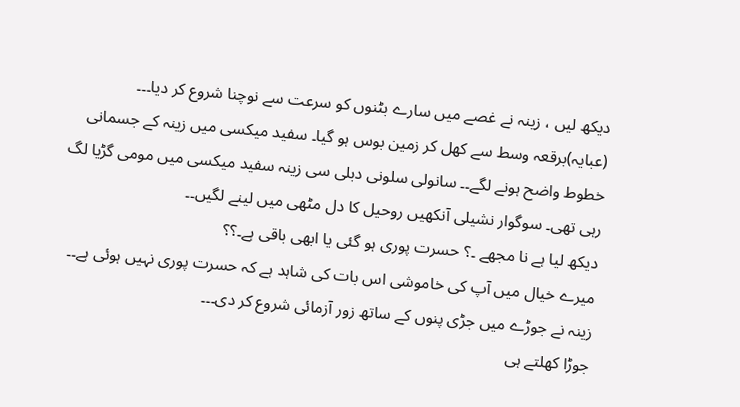دیکھ لیں ، زینہ نے غصے میں سارے بٹنوں کو سرعت سے نوچنا شروع کر دیا۔۔۔
(عبایہ)برقعہ وسط سے کھل کر زمین بوس ہو گیا۔ سفید میکسی میں زینہ کے جسمانی خطوط واضح ہونے لگے۔۔ سانولی سلونی دبلی سی زینہ سفید میکسی میں مومی گڑیا لگ رہی تھی۔ سوگوار نشیلی آنکھیں روحیل کا دل مٹھی میں لینے لگیں۔۔
دیکھ لیا ہے نا مجھے ۔؟ حسرت پوری ہو گئی یا ابھی باقی ہے۔؟؟
میرے خیال میں آپ کی خاموشی اس بات کی شاہد ہے کہ حسرت پوری نہیں ہوئی ہے۔۔
زینہ نے جوڑے میں جڑی پنوں کے ساتھ زور آزمائی شروع کر دی۔۔۔
جوڑا کھلتے ہی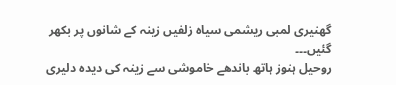گھنیری لمبی ریشمی سیاہ زلفیں زینہ کے شانوں پر بکھر گئیں۔۔۔
روحیل ہنوز ہاتھ باندھے خاموشی سے زینہ کی دیدہ دلیری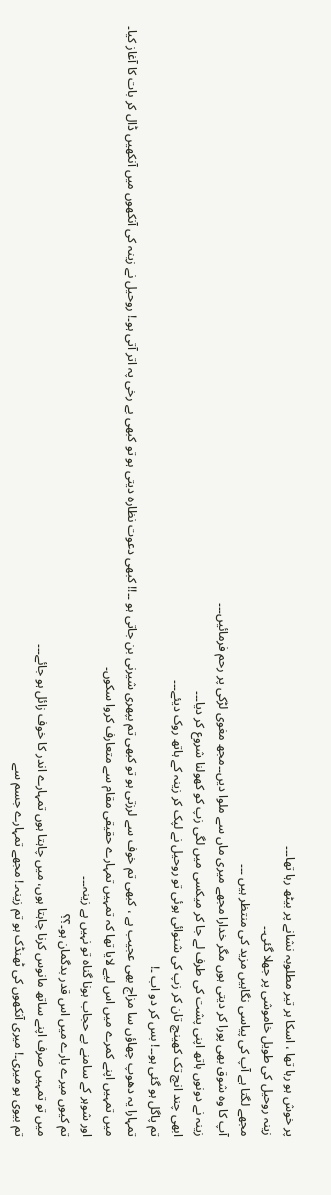پر خوش ہو رہا تھا ، اسکا ہر تیر مطلوبہ نشانے پر بیٹھ رہا تھا۔۔۔
زینہ روحیل کی طویل خاموشی پر جھلا گئی۔۔
مجھے لگتا ہے آپ کی پیاسی نگاہیں مزید کی منتظر ہیں ۔۔۔
آپ کا وہ شوق بھی پورا کر دیتی ہوں مگر خدارا مجھے میری ماں سے ملوا دیں۔۔مجھ مغوی لڑکی پر رحم فرمائیں۔۔۔
زینہ نے دونوں ہاتھ اپنی پشت کی طرف لے جا کر میکسی میں لگی زپ کو کھولنا شروع کر دیا۔۔۔
ابھی چند انچ تک کھینچ تان کر زپ کی شنوائی ہوئی تو روحیل نے لپک کر زینہ کے ہاتھ روک دیئے۔۔۔
تم پاگل ہو گئی ہو۔۔! بس کر دو اب ۔!
تمہارا یہ دھوپ چھاؤں سا مزاج بھی عجیب ہے ، کبھی تم خوف سے لرزتی ہو تو کبھی تم بپھری شیرنی بن جاتی ہو ۔۔!! کبھی دعوت نظارہ دیتی ہو تو کبھی بے رخی پہ اتر آتی ہو۔! روحیل نے زینہ کی آنکھوں میں آنکھیں ڈال کر بات کا آغاز کیا۔
میں تمہیں اپنے کمرے میں اس لیے لایا تھا کہ تمہیں تمہارے حقیقی مقام سے متعارف کروا سکوں۔
اور شوہر کے سامنے بے حجاب ہونا گناہ تو نہیں ہے زینہ۔۔۔
تم کیوں میرے بارے میں اس قدر بدگمان ہو۔؟؟
میں تو تمہیں صرف اپنے ساتھ مانوس کرنا چاہتا ہوں، میں چاہتا ہوں تمہارے اندر کا خوف زائل ہو جائے۔۔۔
تم بیوی ہو میری۔! میری آنکھوں کی ٹھنڈک ہو تم زینہ۔! مجھے تمہارے جسم سے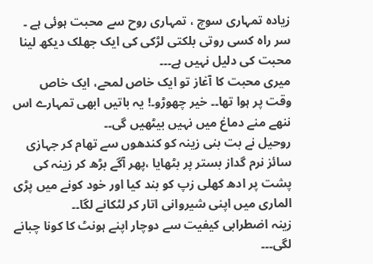زیادہ تمہاری سوچ ، تمہاری روح سے محبت ہوئی ہے ۔ سر راہ کسی روتی بلکتی لڑکی کی ایک جھلک دیکھ لینا محبت کی دلیل نہیں ہے۔۔۔
میری محبت کا آغاز تو ایک خاص لمحے، ایک خاص وقت پر ہوا تھا۔۔ خیر چھوڑو۔! یہ باتیں ابھی تمہارے اس ننھے منے دماغ میں نہیں بیٹھیں گی۔۔
روحیل نے بت بنی زینہ کو کندھوں سے تھام کر جہازی سائز نرم گداز بستر پر بٹھایا ،پھر آگے بڑھ کر زینہ کی پشت پر ادھ کھلی زپ کو بند کیا اور خود کونے میں پڑی الماری میں اپنی شیروانی اتار کر لٹکانے لگا۔۔
زینہ اضطرابی کیفیت سے دوچار اپنے ہونٹ کا کونا چبانے لگی۔۔۔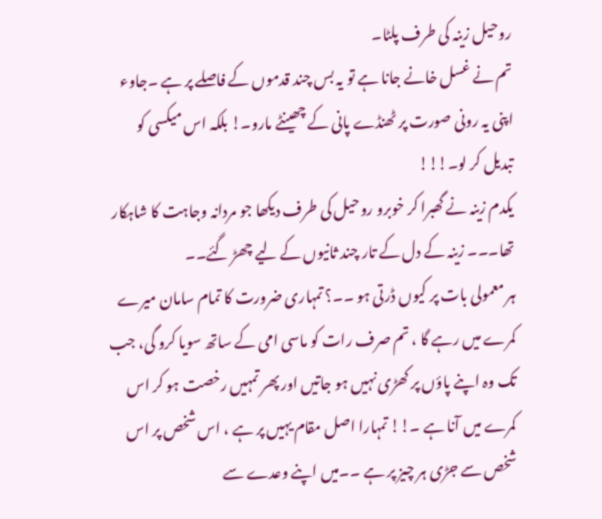روحیل زینہ کی طرف پلٹا۔
تم نے غسل خانے جانا ہے تو یہ بس چند قدموں کے فاصلے پر ہے ۔جاوء اپنی یہ رونی صورت پر ٹھنڈے پانی کے چھینٹے مارو۔! بلکہ اس میکسی کو تبدیل کر لو۔!!!
یکدم زینہ نے گھبرا کر خوبرو روحیل کی طرف دیکھا جو مردانہ وجاہت کا شاہکار تھا۔۔۔ زینہ کے دل کے تار چند ثانیوں کے لیے چھڑ گئے۔۔
ہر معمولی بات پر کیوں ڈرتی ہو ۔۔؟ تمہاری ضرورت کا تمام سامان میرے کمرے میں رہے گا ، تم صرف رات کو ماسی امی کے ساتھ سویا کرو گی، جب تک وہ اپنے پاؤں پر کھڑی نہیں ہو جاتیں اور پھر تمہیں رخصت ہو کر اس کمرے میں آنا ہے ۔!! تمہارا اصل مقام یہیں پر ہے ، اس شخص پر اس شخص سے جڑی ہر چیز پر ہے ۔۔میں اپنے وعدے سے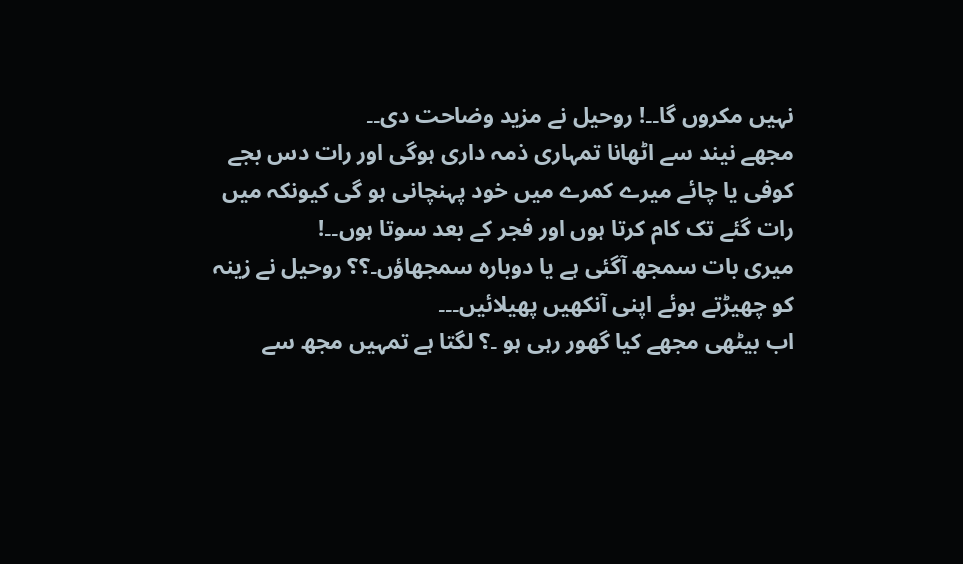نہیں مکروں گا۔۔! روحیل نے مزید وضاحت دی۔۔
مجھے نیند سے اٹھانا تمہاری ذمہ داری ہوگی اور رات دس بجے کوفی یا چائے میرے کمرے میں خود پہنچانی ہو گی کیونکہ میں رات گئے تک کام کرتا ہوں اور فجر کے بعد سوتا ہوں۔۔!
میری بات سمجھ آگئی ہے یا دوبارہ سمجھاؤں۔؟؟ روحیل نے زینہ کو چھیڑتے ہوئے اپنی آنکھیں پھیلائیں۔۔۔
اب بیٹھی مجھے کیا گھور رہی ہو ۔؟ لگتا ہے تمہیں مجھ سے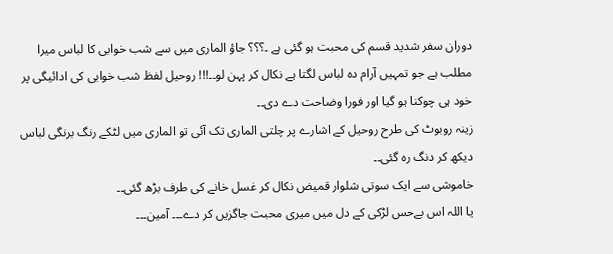دوران سفر شدید قسم کی محبت ہو گئی ہے ۔؟؟؟ جاؤ الماری میں سے شب خوابی کا لباس میرا مطلب ہے جو تمہیں آرام دہ لباس لگتا ہے نکال کر پہن لو۔۔!!! روحیل لفظ شب خوابی کی ادائیگی پر خود ہی چوکنا ہو گیا اور فورا وضاحت دے دی۔۔
زینہ روبوٹ کی طرح روحیل کے اشارے پر چلتی الماری تک آئی تو الماری میں لٹکے رنگ برنگی لباس دیکھ کر دنگ رہ گئی۔۔
خاموشی سے ایک سوتی شلوار قمیض نکال کر غسل خانے کی طرف بڑھ گئی۔۔
یا اللہ اس بےحس لڑکی کے دل میں میری محبت جاگزیں کر دے۔۔۔ آمین۔۔۔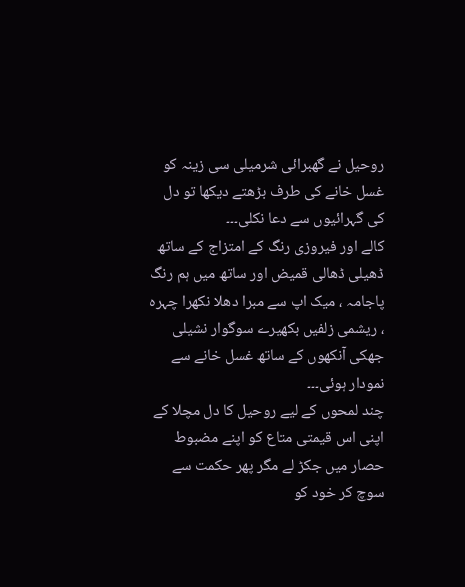روحیل نے گھبرائی شرمیلی سی زینہ کو غسل خانے کی طرف بڑھتے دیکھا تو دل کی گہرائیوں سے دعا نکلی۔۔۔
کالے اور فیروزی رنگ کے امتزاج کے ساتھ ڈھیلی ڈھالی قمیض اور ساتھ میں ہم رنگ پاجامہ ، میک اپ سے مبرا دھلا نکھرا چہرہ ، ریشمی زلفیں بکھیرے سوگوار نشیلی جھکی آنکھوں کے ساتھ غسل خانے سے نمودار ہوئی۔۔۔
چند لمحوں کے لیے روحیل کا دل مچلا کے اپنی اس قیمتی متاع کو اپنے مضبوط حصار میں جکڑ لے مگر پھر حکمت سے سوچ کر خود کو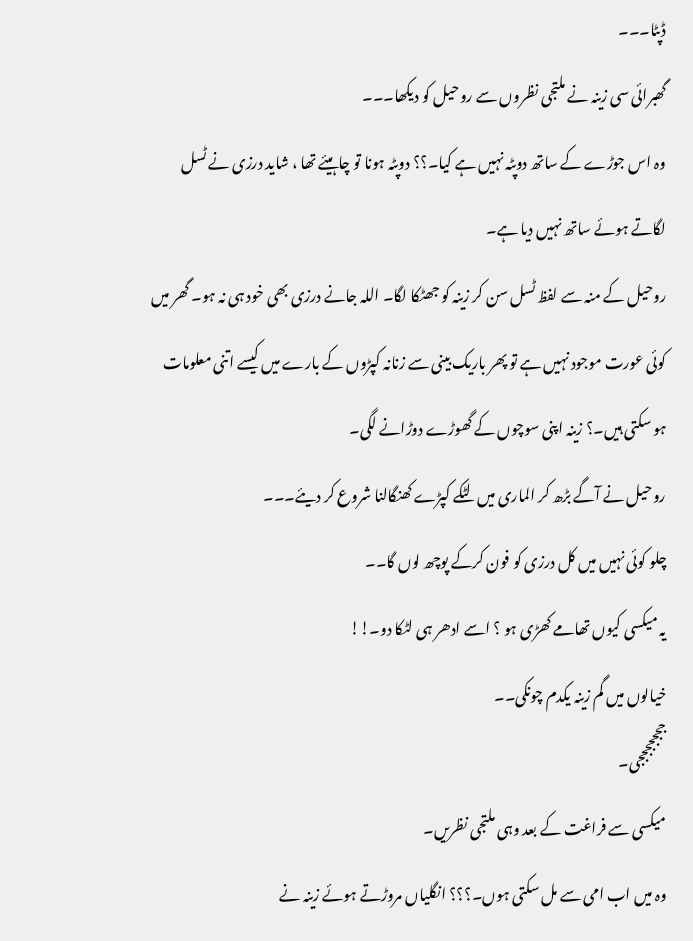ڈپٹا۔۔۔
گھبرائی سی زینہ نے ملتجی نظروں سے روحیل کو دیکھا۔۔۔
وہ اس جوڑے کے ساتھ دوپٹہ نہیں ہے کیا۔؟؟ دوپٹہ ہونا تو چاہیئے تھا ، شاید درزی نے ٹسل لگاتے ہوئے ساتھ نہیں دیا ہے۔
روحیل کے منہ سے لفظ ٹسل سن کر زینہ کو جھٹکا لگا۔ اللہ جانے درزی بھی خود ہی نہ ہو۔ گھر میں کوئی عورت موجود نہیں ہے تو پھر باریک بینی سے زنانہ کپڑوں کے بارے میں کیسے اتنی معلومات ہو سکتی ہیں۔؟ زینہ اپنی سوچوں کے گھوڑے دوڑانے لگی۔
روحیل نے آگے بڑھ کر الماری میں لٹکے کپڑے کھنگالنا شروع کر دیئے۔۔۔
چلو کوئی نہیں میں کل درزی کو فون کرکے پوچھ لوں گا۔۔
یہ میکسی کیوں تھامے کھڑی ہو ؟ اسے ادھر ہی لٹکا دو۔!!
خیالوں میں گم زینہ یکدم چونکی۔۔
جججججججی۔
میکسی سے فراغت کے بعد وہی ملتجی نظریں۔
وہ میں اب امی سے مل سکتی ہوں۔؟؟؟ انگلیاں مروڑتے ہوئے زینہ نے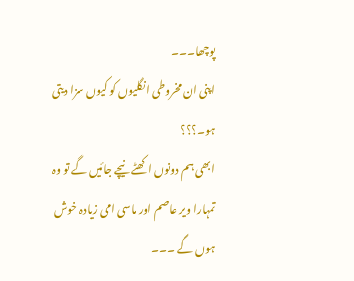پوچھا۔۔۔
اپنی ان مخروطی انگلیوں کو کیوں سزا دیتی ہو۔؟؟؟
ابھی ہم دونوں اکھٹے نیچے جائیں گے تو وہ تمہارا ویر عاصم اور ماسی امی زیادہ خوش ہوں گے ۔۔۔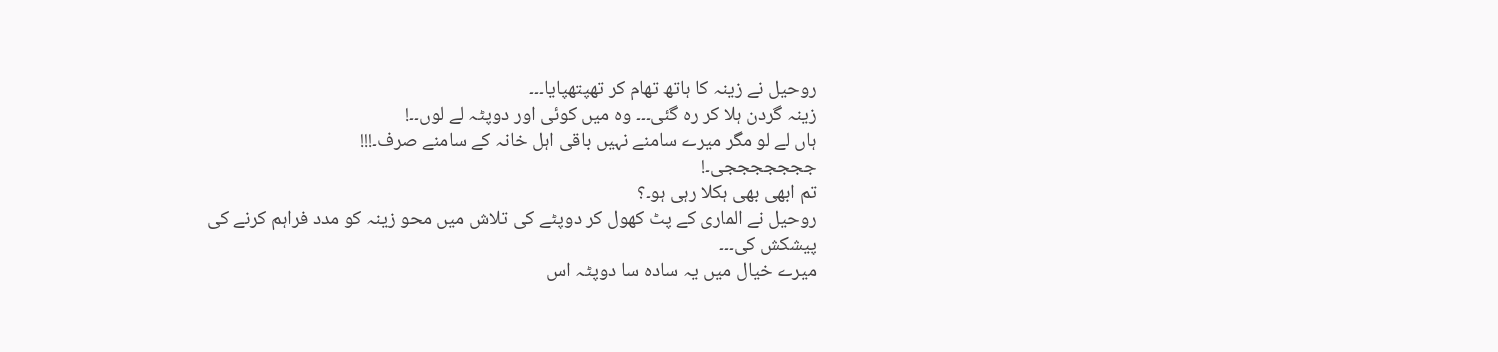روحیل نے زینہ کا ہاتھ تھام کر تھپتھپایا۔۔۔
زینہ گردن ہلا کر رہ گئی۔۔۔ وہ میں کوئی اور دوپٹہ لے لوں۔۔!
ہاں لے لو مگر میرے سامنے نہیں باقی اہل خانہ کے سامنے صرف۔!!!
جججججججی۔!
تم ابھی بھی ہکلا رہی ہو۔؟
روحیل نے الماری کے پٹ کھول کر دوپٹے کی تلاش میں محو زینہ کو مدد فراہم کرنے کی پیشکش کی۔۔۔
میرے خیال میں یہ سادہ سا دوپٹہ اس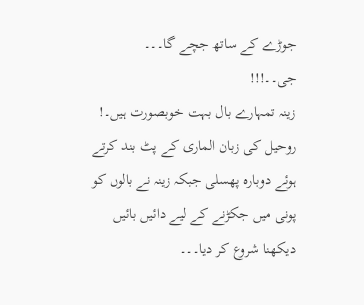جوڑے کے ساتھ جچے گا۔۔۔
جی۔۔!!!
زینہ تمہارے بال بہت خوبصورت ہیں۔! روحیل کی زبان الماری کے پٹ بند کرتے ہوئے دوبارہ پھسلی جبکہ زینہ نے بالوں کو پونی میں جکڑنے کے لیے دائیں بائیں دیکھنا شروع کر دیا۔۔۔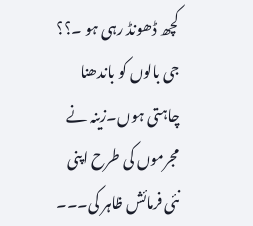کچھ ڈھونڈ رہی ہو ۔؟؟
جی بالوں کو باندھنا چاہتی ہوں۔زینہ نے مجرموں کی طرح اپنی نئی فرمائش ظاہر کی۔۔۔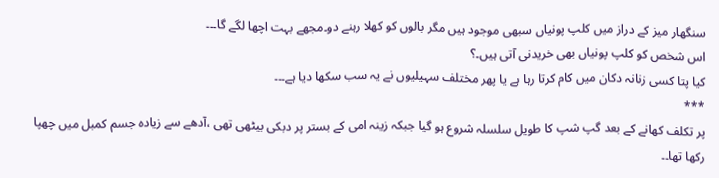سنگھار میز کے دراز میں کلپ پونیاں سبھی موجود ہیں مگر بالوں کو کھلا رہنے دو۔مجھے بہت اچھا لگے گا۔۔۔
اس شخص کو کلپ پونیاں بھی خریدنی آتی ہیں۔؟
کیا پتا کسی زنانہ دکان میں کام کرتا رہا ہے یا پھر مختلف سہیلیوں نے یہ سب سکھا دیا ہے۔۔۔
***
پر تکلف کھانے کے بعد گپ شپ کا طویل سلسلہ شروع ہو گیا جبکہ زینہ امی کے بستر پر دبکی بیٹھی تھی ،آدھے سے زیادہ جسم کمبل میں چھپا رکھا تھا۔۔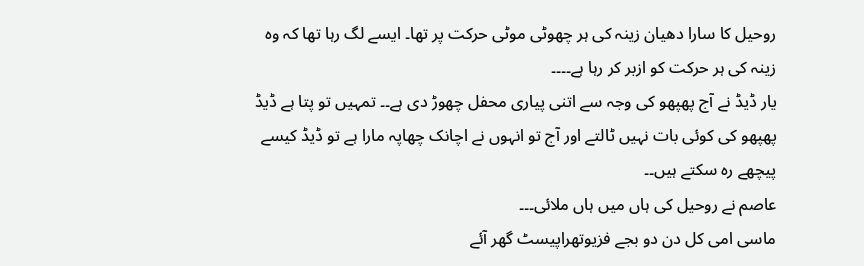روحیل کا سارا دھیان زینہ کی ہر چھوٹی موٹی حرکت پر تھا۔ ایسے لگ رہا تھا کہ وہ زینہ کی ہر حرکت کو ازبر کر رہا ہے۔۔۔۔
یار ڈیڈ نے آج پھپھو کی وجہ سے اتنی پیاری محفل چھوڑ دی ہے۔۔ تمہیں تو پتا ہے ڈیڈ پھپھو کی کوئی بات نہیں ٹالتے اور آج تو انہوں نے اچانک چھاپہ مارا ہے تو ڈیڈ کیسے پیچھے رہ سکتے ہیں۔۔
عاصم نے روحیل کی ہاں میں ہاں ملائی۔۔۔
ماسی امی کل دن دو بجے فزیوتھراپیسٹ گھر آئے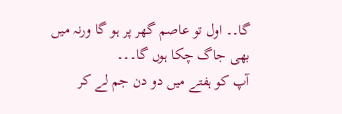گا۔۔ اول تو عاصم گھر پر ہو گا ورنہ میں بھی جاگ چکا ہوں گا۔۔۔
آپ کو ہفتے میں دو دن جم لے کر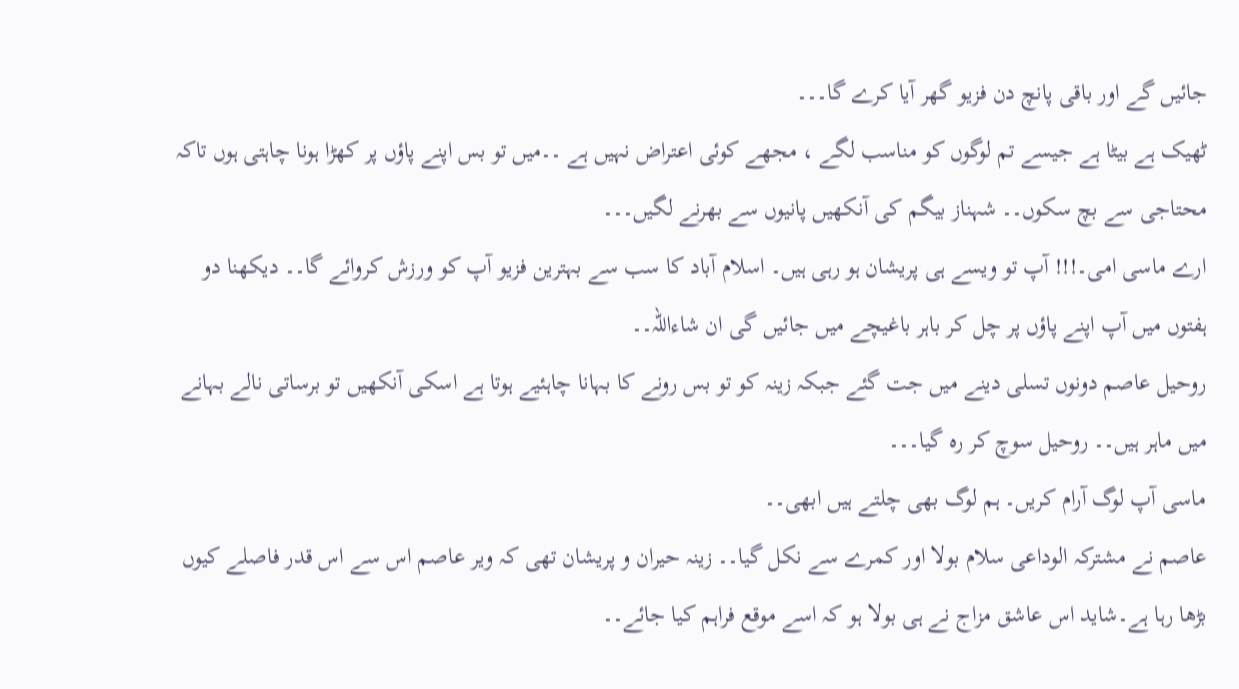جائیں گے اور باقی پانچ دن فزیو گھر آیا کرے گا۔۔۔
ٹھیک ہے بیٹا ہے جیسے تم لوگوں کو مناسب لگے ، مجھے کوئی اعتراض نہیں ہے ۔۔میں تو بس اپنے پاؤں پر کھڑا ہونا چاہتی ہوں تاکہ محتاجی سے بچ سکوں۔۔ شہناز بیگم کی آنکھیں پانیوں سے بھرنے لگیں۔۔۔
ارے ماسی امی۔!!! آپ تو ویسے ہی پریشان ہو رہی ہیں۔ اسلام آباد کا سب سے بہترین فزیو آپ کو ورزش کروائے گا۔۔ دیکھنا دو ہفتوں میں آپ اپنے پاؤں پر چل کر باہر باغیچے میں جائیں گی ان شاءاللہ۔۔
روحیل عاصم دونوں تسلی دینے میں جت گئے جبکہ زینہ کو تو بس رونے کا بہانا چاہئیے ہوتا ہے اسکی آنکھیں تو برساتی نالے بہانے میں ماہر ہیں۔۔ روحیل سوچ کر رہ گیا۔۔۔
ماسی آپ لوگ آرام کریں۔ ہم لوگ بھی چلتے ہیں ابھی۔۔
عاصم نے مشترکہ الوداعی سلام بولا اور کمرے سے نکل گیا۔۔ زینہ حیران و پریشان تھی کہ ویر عاصم اس سے اس قدر فاصلے کیوں بڑھا رہا ہے۔شاید اس عاشق مزاج نے ہی بولا ہو کہ اسے موقع فراہم کیا جائے۔۔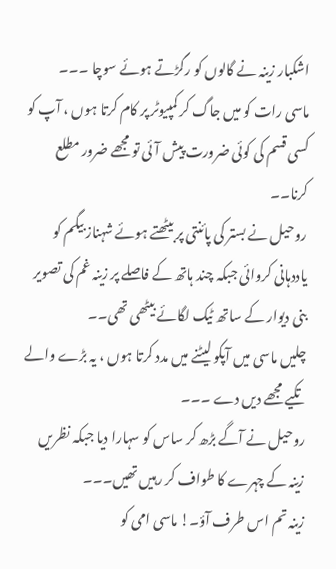اشکبار زینہ نے گالوں کو رگڑتے ہوئے سوچا ۔۔۔
ماسی رات کو میں جاگ کر کمپیوٹر پر کام کرتا ہوں ، آپ کو کسی قسم کی کوئی ضرورت پیش آئی تو مجھے ضرور مطلع کرنا۔۔
روحیل نے بستر کی پائنتی پر بیٹھتے ہوئے شہناز بیگم کو یاددہانی کروائی جبکہ چند ہاتھ کے فاصلے پر زینہ غم کی تصویر بنی دیوار کے ساتھ ٹیک لگائے بیٹھی تھی۔۔
چلیں ماسی میں آپکو لیٹنے میں مدد کرتا ہوں ، یہ بڑے والے تکیے مجھے دیں دے ۔۔۔
روحیل نے آگے بڑھ کر ساس کو سہارا دیا جبکہ نظریں زینہ کے چہرے کا طواف کر رہیں تھیں۔۔۔
زینہ تم اس طرف آؤ۔! ماسی امی کو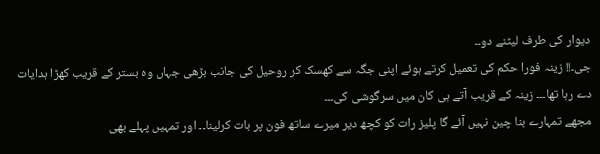دیوار کی طرف لیٹنے دو۔۔
جی۔!! زینہ فورا حکم کی تعمیل کرتے ہوئے اپنی جگہ سے کھسک کر روحیل کی جانب بڑھی جہاں وہ بستر کے قریب کھڑا ہدایات دے رہا تھا۔۔۔ زینہ کے قریب آتے ہی کان میں سرگوشی کی۔۔۔
مجھے تمہارے بنا چین نہیں آئے گا پلیز رات کو کچھ دیر میرے ساتھ فون پر بات کرلینا۔۔ اور تمہیں پہلے بھی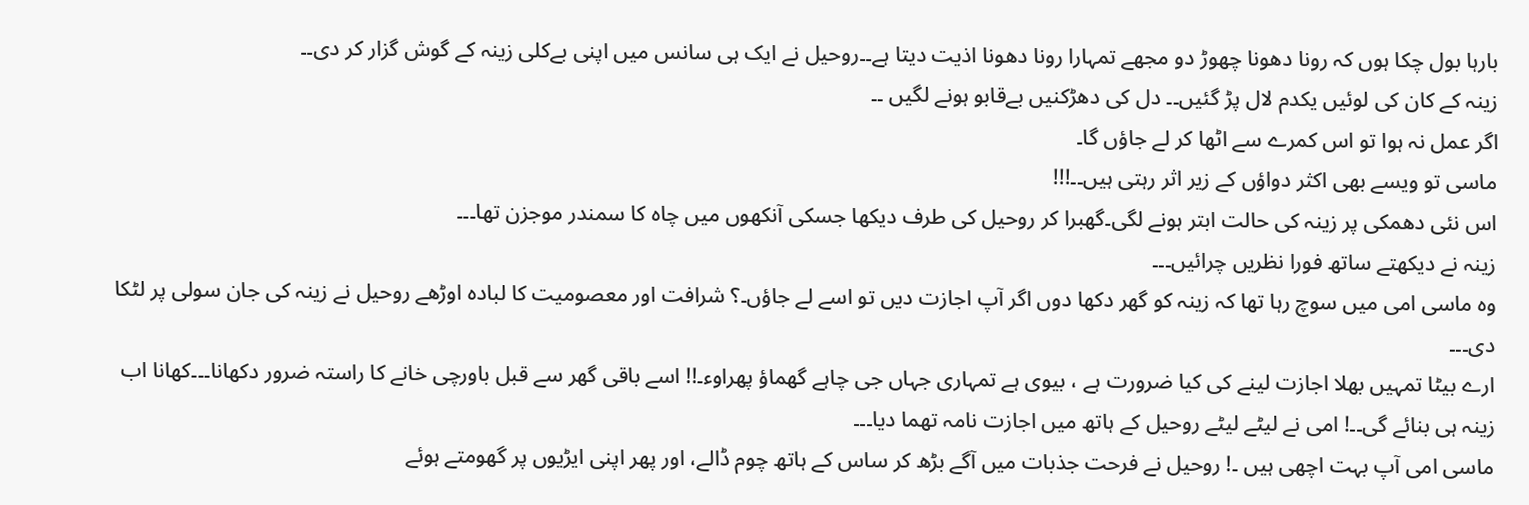بارہا بول چکا ہوں کہ رونا دھونا چھوڑ دو مجھے تمہارا رونا دھونا اذیت دیتا ہے۔۔روحیل نے ایک ہی سانس میں اپنی بےکلی زینہ کے گوش گزار کر دی۔۔
زینہ کے کان کی لوئیں یکدم لال پڑ گئیں۔۔ دل کی دھڑکنیں بےقابو ہونے لگیں ۔۔
اگر عمل نہ ہوا تو اس کمرے سے اٹھا کر لے جاؤں گا۔
ماسی تو ویسے بھی اکثر دواؤں کے زیر اثر رہتی ہیں۔۔!!!
اس نئی دھمکی پر زینہ کی حالت ابتر ہونے لگی۔گھبرا کر روحیل کی طرف دیکھا جسکی آنکھوں میں چاہ کا سمندر موجزن تھا۔۔۔
زینہ نے دیکھتے ساتھ فورا نظریں چرائیں۔۔۔
وہ ماسی امی میں سوچ رہا تھا کہ زینہ کو گھر دکھا دوں اگر آپ اجازت دیں تو اسے لے جاؤں۔؟ شرافت اور معصومیت کا لبادہ اوڑھے روحیل نے زینہ کی جان سولی پر لٹکا دی۔۔۔
ارے بیٹا تمہیں بھلا اجازت لینے کی کیا ضرورت ہے ، بیوی ہے تمہاری جہاں جی چاہے گھماؤ پھراوء۔!! اسے باقی گھر سے قبل باورچی خانے کا راستہ ضرور دکھانا۔۔۔کھانا اب زینہ ہی بنائے گی۔۔! امی نے لیٹے لیٹے روحیل کے ہاتھ میں اجازت نامہ تھما دیا۔۔۔
ماسی امی آپ بہت اچھی ہیں ۔! روحیل نے فرحت جذبات میں آگے بڑھ کر ساس کے ہاتھ چوم ڈالے، اور پھر اپنی ایڑیوں پر گھومتے ہوئے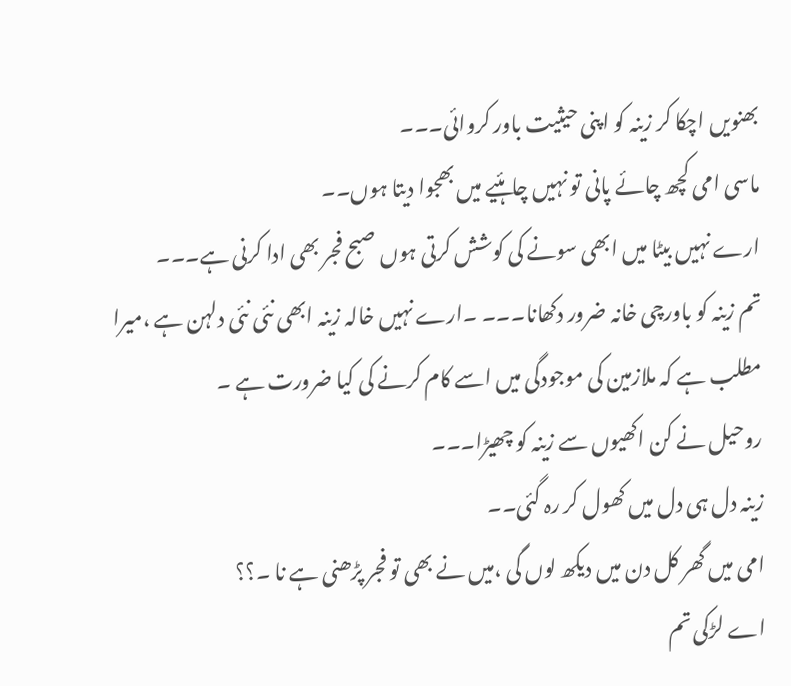بھنویں اچکا کر زینہ کو اپنی حیثیت باور کروائی۔۔۔
ماسی امی کچھ چائے پانی تو نہیں چاہئیے میں بھجوا دیتا ہوں۔۔
ارے نہیں بیٹا میں ابھی سونے کی کوشش کرتی ہوں صبح فجر بھی ادا کرنی ہے۔۔۔
تم زینہ کو باورچی خانہ ضرور دکھانا۔۔۔ ۔ارے نہیں خالہ زینہ ابھی نئی نئی دلہن ہے ،میرا مطلب ہے کہ ملازمین کی موجودگی میں اسے کام کرنے کی کیا ضرورت ہے ۔
روحیل نے کن اکھیوں سے زینہ کو چھیڑا۔۔۔
زینہ دل ہی دل میں کھول کر رہ گئی۔۔
امی میں گھر کل دن میں دیکھ لوں گی ،میں نے بھی تو فجر پڑھنی ہے نا ۔؟؟
اے لڑکی تم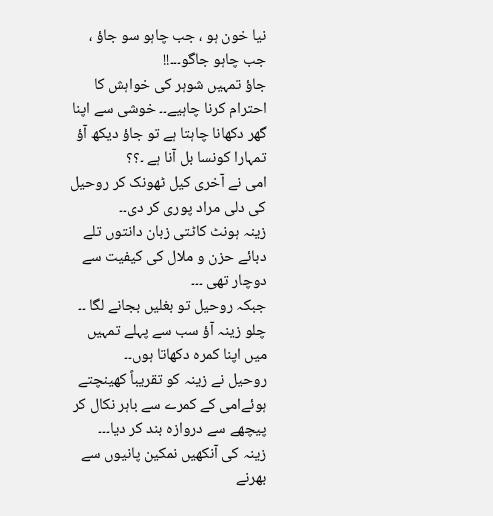نیا خون ہو ، جب چاہو سو جاؤ ، جب چاہو جاگو۔۔۔!!
جاؤ تمہیں شوہر کی خواہش کا احترام کرنا چاہیے۔۔ خوشی سے اپنا گھر دکھانا چاہتا ہے تو جاؤ دیکھ آؤ تمہارا کونسا بل آنا ہے ۔؟؟
امی نے آخری کیل ٹھونک کر روحیل کی دلی مراد پوری کر دی۔۔
زینہ ہونٹ کاٹتی زبان دانتوں تلے دبائے حزن و ملال کی کیفیت سے دوچار تھی ۔۔۔
جبکہ روحیل تو بغلیں بجانے لگا ۔۔
چلو زینہ آؤ سب سے پہلے تمہیں میں اپنا کمرہ دکھاتا ہوں۔۔
روحیل نے زینہ کو تقریباً کھینچتے ہوئےامی کے کمرے سے باہر نکال کر پیچھے سے دروازہ بند کر دیا۔۔۔
زینہ کی آنکھیں نمکین پانیوں سے بھرنے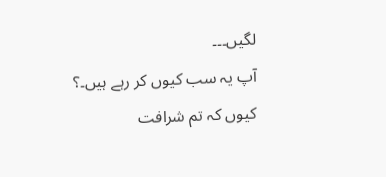لگیں۔۔۔
آپ یہ سب کیوں کر رہے ہیں۔؟
کیوں کہ تم شرافت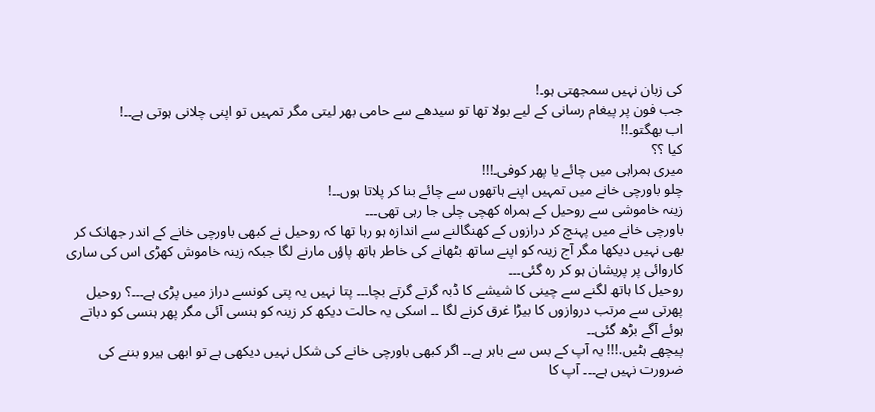کی زبان نہیں سمجھتی ہو۔!
جب فون پر پیغام رسانی کے لیے بولا تھا تو سیدھے سے حامی بھر لیتی مگر تمہیں تو اپنی چلانی ہوتی ہے۔۔!
اب بھگتو۔!!
کیا ؟؟
میری ہمراہی میں چائے یا پھر کوفی۔!!!
چلو باورچی خانے میں تمہیں اپنے ہاتھوں سے چائے بنا کر پلاتا ہوں۔۔!
زینہ خاموشی سے روحیل کے ہمراہ کھچی چلی جا رہی تھی۔۔۔
باورچی خانے میں پہنچ کر درازوں کے کھنگالنے سے اندازہ ہو رہا تھا کہ روحیل نے کبھی باورچی خانے کے اندر جھانک کر بھی نہیں دیکھا مگر آج زینہ کو اپنے ساتھ بٹھانے کی خاطر ہاتھ پاؤں مارنے لگا جبکہ زینہ خاموش کھڑی اس کی ساری کاروائی پر پریشان ہو کر رہ گئی۔۔۔
روحیل کا ہاتھ لگنے سے چینی کا شیشے کا ڈبہ گرتے گرتے بچا۔۔۔ پتا نہیں یہ پتی کونسے دراز میں پڑی ہے۔۔۔؟ روحیل پھرتی سے مرتب دروازوں کا بیڑا غرق کرنے لگا ۔۔ اسکی یہ حالت دیکھ کر زینہ کو ہنسی آئی مگر پھر ہنسی کو دباتے ہوئے آگے بڑھ گئی۔۔
پیچھے ہٹیں.!!! یہ آپ کے بس سے باہر ہے۔۔ اگر کبھی باورچی خانے کی شکل نہیں دیکھی ہے تو ابھی ہیرو بننے کی ضرورت نہیں ہے۔۔۔ آپ کا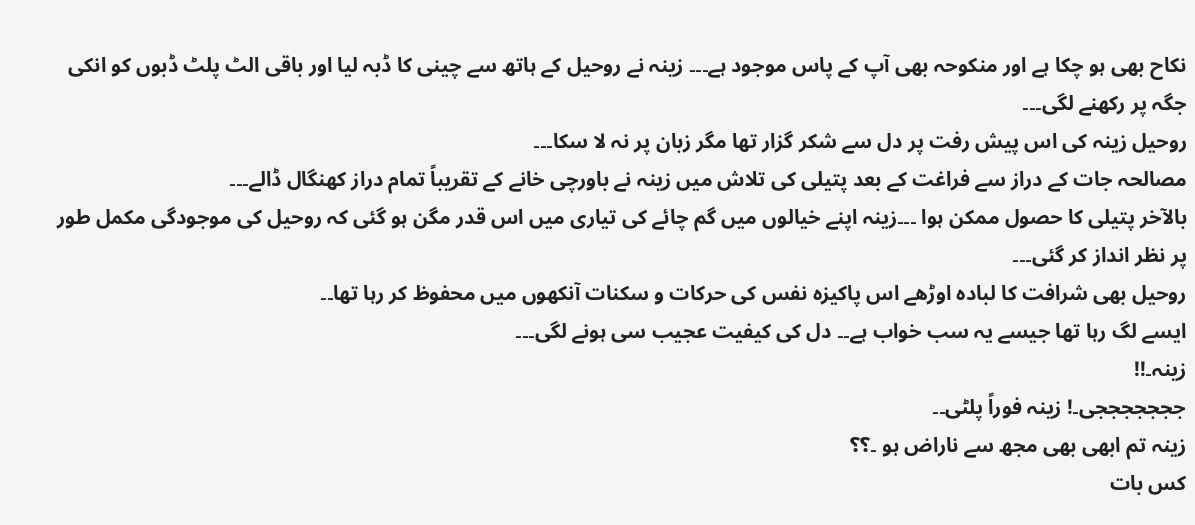نکاح بھی ہو چکا ہے اور منکوحہ بھی آپ کے پاس موجود ہے۔۔۔ زینہ نے روحیل کے ہاتھ سے چینی کا ڈبہ لیا اور باقی الٹ پلٹ ڈبوں کو انکی جگہ پر رکھنے لگی۔۔۔
روحیل زینہ کی اس پیش رفت پر دل سے شکر گزار تھا مگر زبان پر نہ لا سکا۔۔۔
مصالحہ جات کے دراز سے فراغت کے بعد پتیلی کی تلاش میں زینہ نے باورچی خانے کے تقریباً تمام دراز کھنگال ڈالے۔۔۔
بالآخر پتیلی کا حصول ممکن ہوا ۔۔۔زینہ اپنے خیالوں میں گم چائے کی تیاری میں اس قدر مگن ہو گئی کہ روحیل کی موجودگی مکمل طور پر نظر انداز کر گئی۔۔۔
روحیل بھی شرافت کا لبادہ اوڑھے اس پاکیزہ نفس کی حرکات و سکنات آنکھوں میں محفوظ کر رہا تھا۔۔
ایسے لگ رہا تھا جیسے یہ سب خواب ہے۔۔ دل کی کیفیت عجیب سی ہونے لگی۔۔۔
زینہ۔!!
جججججججی۔! زینہ فوراً پلٹی۔۔
زینہ تم ابھی بھی مجھ سے ناراض ہو ۔؟؟
کس بات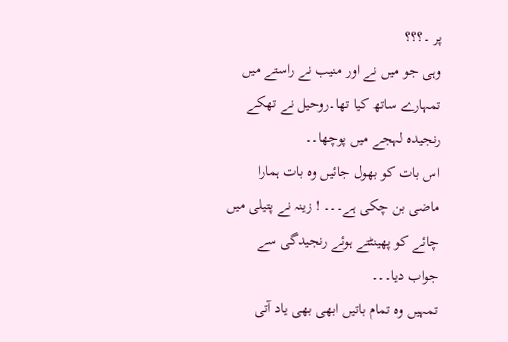پر ۔؟؟؟
وہی جو میں نے اور منیب نے راستے میں تمہارے ساتھ کیا تھا۔روحیل نے تھکے رنجیدہ لہجے میں پوچھا۔۔
اس بات کو بھول جائیں وہ بات ہمارا ماضی بن چکی ہے۔۔۔ ! زینہ نے پتیلی میں چائے کو پھینٹتے ہوئے رنجیدگی سے جواب دیا۔۔۔
تمہیں وہ تمام باتیں ابھی بھی یاد آتی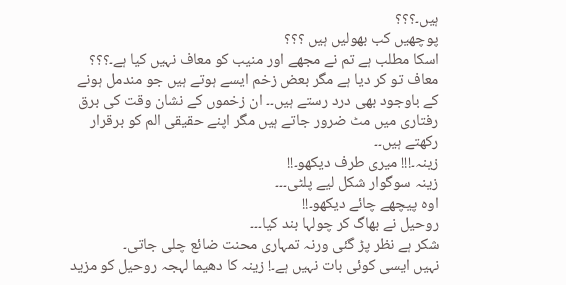ہیں۔؟؟؟
پوچھیں کب بھولیں ہیں ؟؟؟
اسکا مطلب ہے تم نے مجھے اور منیب کو معاف نہیں کیا ہے۔؟؟؟
معاف تو کر دیا ہے مگر بعض زخم ایسے ہوتے ہیں جو مندمل ہونے کے باوجود بھی درد رستے ہیں۔۔ ان زخموں کے نشان وقت کی برق رفتاری میں مٹ ضرور جاتے ہیں مگر اپنے حقیقی الم کو برقرار رکھتے ہیں۔۔
زینہ۔!!! میری طرف دیکھو۔!!
زینہ سوگوار شکل لیے پلٹی۔۔۔
اوہ پیچھے چائے دیکھو۔!!
روحیل نے بھاگ کر چولہا بند کیا۔۔۔
شکر ہے نظر پڑ گئی ورنہ تمہاری محنت ضائع چلی جاتی۔
نہیں ایسی کوئی بات نہیں ہے۔! زینہ کا دھیما لہجہ روحیل کو مزید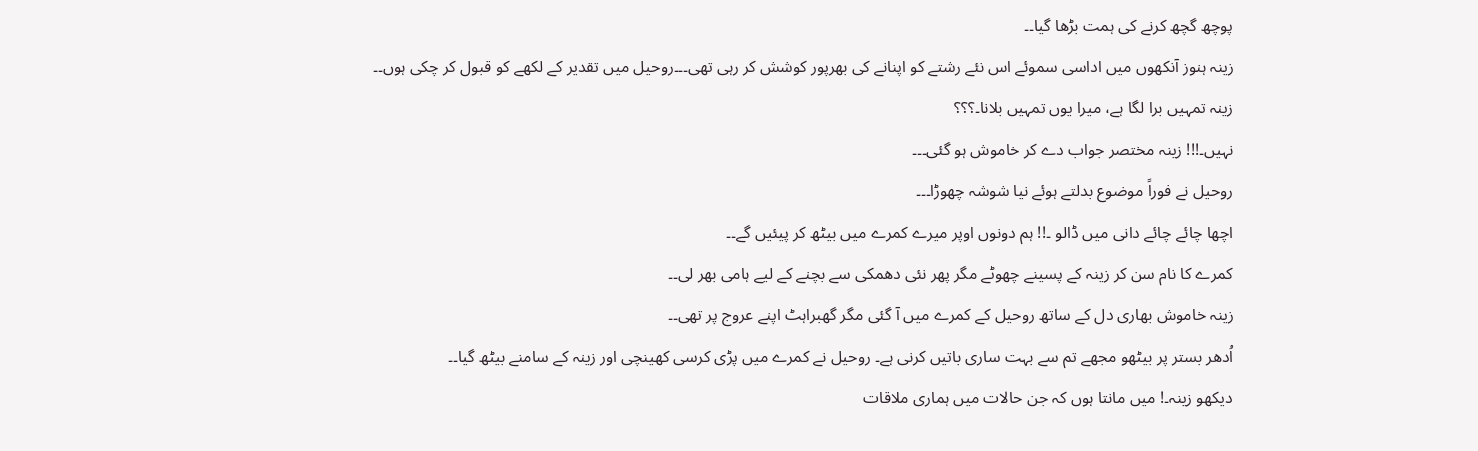پوچھ گچھ کرنے کی ہمت بڑھا گیا۔۔
زینہ ہنوز آنکھوں میں اداسی سموئے اس نئے رشتے کو اپنانے کی بھرپور کوشش کر رہی تھی۔۔۔روحیل میں تقدیر کے لکھے کو قبول کر چکی ہوں۔۔
زینہ تمہیں برا لگا ہے، میرا یوں تمہیں بلانا۔؟؟؟
نہیں۔!!! زینہ مختصر جواب دے کر خاموش ہو گئی۔۔۔
روحیل نے فوراً موضوع بدلتے ہوئے نیا شوشہ چھوڑا۔۔۔
اچھا چائے چائے دانی میں ڈالو ۔!! ہم دونوں اوپر میرے کمرے میں بیٹھ کر پیئیں گے۔۔
کمرے کا نام سن کر زینہ کے پسینے چھوٹے مگر پھر نئی دھمکی سے بچنے کے لیے ہامی بھر لی۔۔
زینہ خاموش بھاری دل کے ساتھ روحیل کے کمرے میں آ گئی مگر گھبراہٹ اپنے عروج پر تھی۔۔
اُدھر بستر پر بیٹھو مجھے تم سے بہت ساری باتیں کرنی ہے۔ روحیل نے کمرے میں پڑی کرسی کھینچی اور زینہ کے سامنے بیٹھ گیا۔۔
دیکھو زینہ۔! میں مانتا ہوں کہ جن حالات میں ہماری ملاقات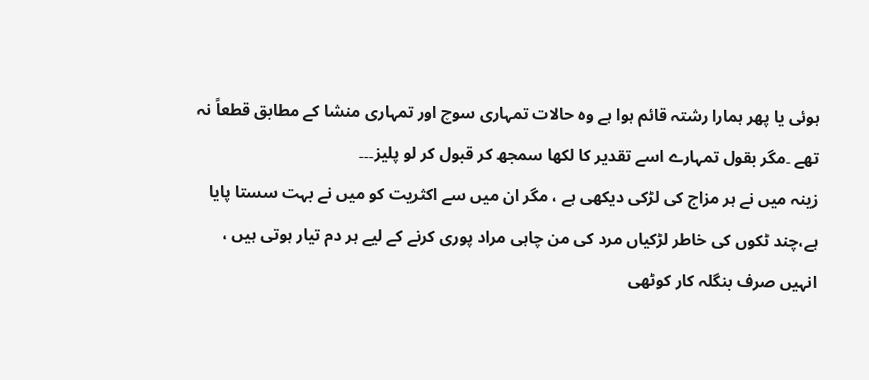ہوئی یا پھر ہمارا رشتہ قائم ہوا ہے وہ حالات تمہاری سوچ اور تمہاری منشا کے مطابق قطعاً نہ تھے ۔مگر بقول تمہارے اسے تقدیر کا لکھا سمجھ کر قبول کر لو پلیز۔۔۔
زینہ میں نے ہر مزاج کی لڑکی دیکھی ہے ، مگر ان میں سے اکثریت کو میں نے بہت سستا پایا ہے،چند ٹکوں کی خاطر لڑکیاں مرد کی من چاہی مراد پوری کرنے کے لیے ہر دم تیار ہوتی ہیں ، انہیں صرف بنگلہ کار کوٹھی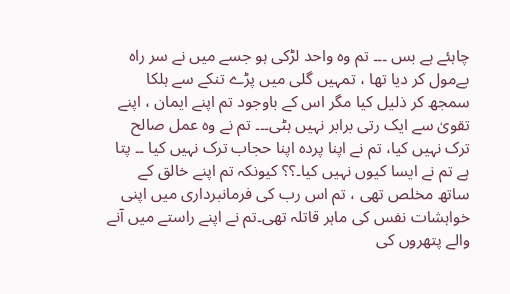چاہئے ہے بس ۔۔۔ تم وہ واحد لڑکی ہو جسے میں نے سر راہ بےمول کر دیا تھا ، تمہیں گلی میں پڑے تنکے سے ہلکا سمجھ کر ذلیل کیا مگر اس کے باوجود تم اپنے ایمان ، اپنے تقویٰ سے ایک رتی برابر نہیں ہٹی۔۔۔ تم نے وہ عمل صالح ترک نہیں کیا، تم نے اپنا پردہ اپنا حجاب ترک نہیں کیا ۔۔ پتا ہے تم نے ایسا کیوں نہیں کیا۔؟؟ کیونکہ تم اپنے خالق کے ساتھ مخلص تھی ، تم اس رب کی فرمانبرداری میں اپنی خواہشات نفس کی ماہر قاتلہ تھی۔تم نے اپنے راستے میں آنے والے پتھروں کی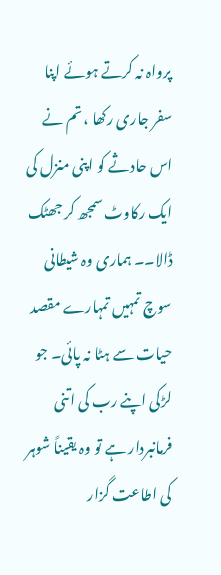پرواہ نہ کرتے ہوئے اپنا سفر جاری رکھا ، تم نے اس حادثے کو اپنی منزل کی ایک رکاوٹ سمجھ کر جھٹک ڈالا۔۔ ہماری وہ شیطانی سوچ تمہیں تمہارے مقصد حیات سے ہٹا نہ پائی۔ جو لڑکی اپنے رب کی اتنی فرمانبردار ہے تو وہ یقیناً شوہر کی اطاعت گزار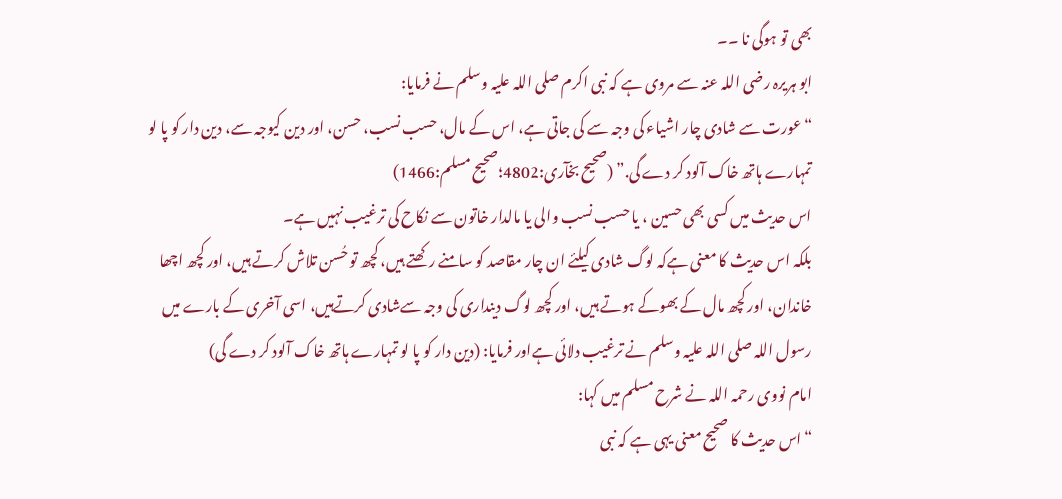بھی تو ہوگی نا ۔۔
ابو ہریرہ رضی اللہ عنہ سے مروی ہے کہ نبی اکرم صلی اللہ علیہ وسلم نے فرمایا:
“عورت سے شادی چار اشیاء کی وجہ سے کی جاتی ہے، اس کے مال، حسب نسب، حسن، اور دین کیوجہ سے، دین دار کو پا لو تمہارے ہاتھ خاک آلود کر دے گی.” (صحیح بخآری:4802؛صحیح مسلم:1466)
اس حدیث میں کسی بھی حسین ، یا حسب نسب والی یا مالدار خاتون سے نکاح کی ترغیب نہیں ہے۔
بلکہ اس حدیث کا معنی ہےکہ لوگ شادی کیلئے ان چار مقاصد کو سامنے رکھتے ہیں، کچھ تو حُسن تلاش کرتے ہیں، اور کچھ اچھا خاندان، اور کچھ مال کے بھوکے ہوتے ہیں، اور کچھ لوگ دینداری کی وجہ سےشادی کرتےہیں، اسی آخری کے بارے میں رسول اللہ صلی اللہ علیہ وسلم نے ترغیب دلائی ہےاور فرمایا: (دین دار کو پا لو تمہارے ہاتھ خاک آلود کر دے گی)
امام نووی رحمہ اللہ نے شرح مسلم میں کہا:
“اس حدیث کا صحیح معنی یہی ہے کہ نبی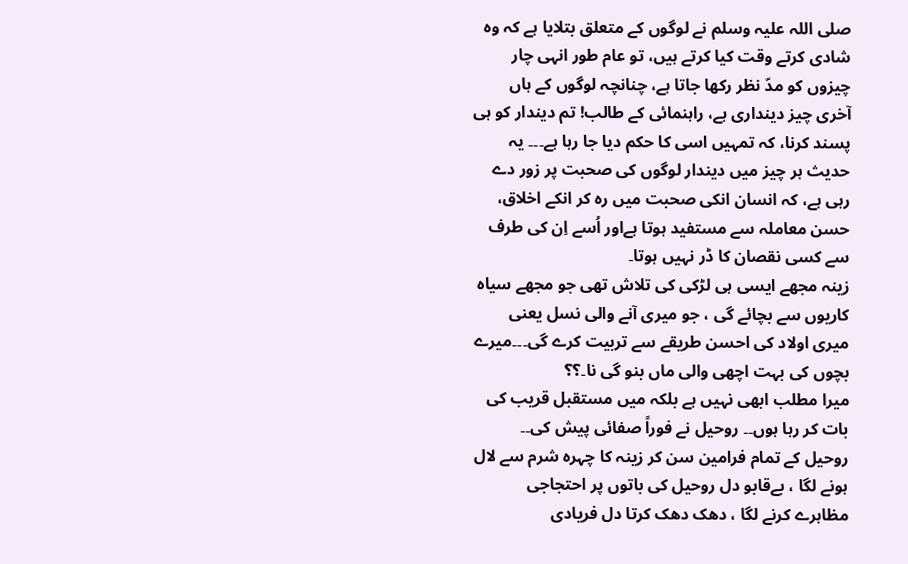صلی اللہ علیہ وسلم نے لوگوں کے متعلق بتلایا ہے کہ وہ شادی کرتے وقت کیا کرتے ہیں، تو عام طور انہی چار چیزوں کو مدّ نظر رکھا جاتا ہے، چنانچہ لوگوں کے ہاں آخری چیز دینداری ہے، راہنمائی کے طالب! تم دیندار کو ہی پسند کرنا، کہ تمہیں اسی کا حکم دیا جا رہا ہے۔۔۔ یہ حدیث ہر چیز میں دیندار لوگوں کی صحبت پر زور دے رہی ہے، کہ انسان انکی صحبت میں رہ کر انکے اخلاق، حسن معاملہ سے مستفید ہوتا ہےاور اُسے اِن کی طرف سے کسی نقصان کا ڈر نہیں ہوتا۔
زینہ مجھے ایسی ہی لڑکی کی تلاش تھی جو مجھے سیاہ کاریوں سے بچائے گی ، جو میری آنے والی نسل یعنی میری اولاد کی احسن طریقے سے تربیت کرے گی۔۔۔میرے بچوں کی بہت اچھی والی ماں بنو گی نا۔؟؟
میرا مطلب ابھی نہیں ہے بلکہ میں مستقبل قریب کی بات کر رہا ہوں۔۔ روحیل نے فوراً صفائی پیش کی۔۔
روحیل کے تمام فرامین سن کر زینہ کا چہرہ شرم سے لال ہونے لگا ، بےقابو دل روحیل کی باتوں پر احتجاجی مظاہرے کرنے لگا ، دھک دھک کرتا دل فریادی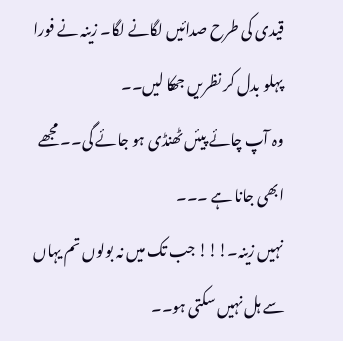قیدی کی طرح صدائیں لگانے لگا۔ زینہ نے فورا پہلو بدل کر نظریں جھکا لیں۔۔
وہ آپ چائے پیئں ٹھنڈی ہو جائے گی۔۔ مجھے ابھی جانا ہے ۔۔۔
نہیں زینہ۔!!! جب تک میں نہ بولوں تم یہاں سے ہل نہیں سکتی ہو۔۔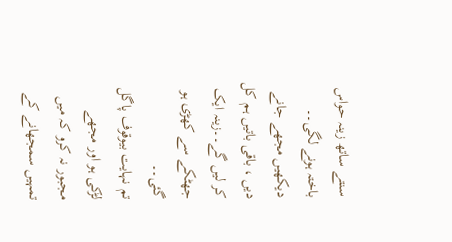سنتے ساتھ زینہ حواس باختہ ہونے لگی۔۔
دیکھیں مجھے جانے دیں ، باقی باتیں ہم کل کر لیں گے۔۔زینہ ایک جھٹکے سے کھڑی ہو گئی۔۔
تم نہایت بیوقوف پاگل لڑکی ہو اور مجھے مجبور نہ کرو کہ میں تمہیں سمجھانے کے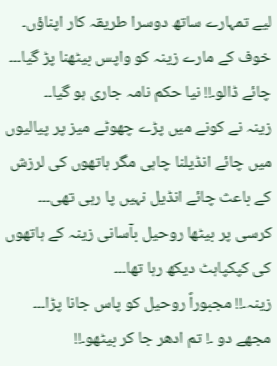لیے تمہارے ساتھ دوسرا طریقہ کار اپناؤں۔
خوف کے مارے زینہ کو واپس بیٹھنا پڑ گیا۔۔۔
چائے ڈالو۔!! نیا حکم نامہ جاری ہو گیا۔۔
زینہ نے کونے میں پڑے چھوٹے میز پر پیالیوں میں چائے انڈیلنا چاہی مگر ہاتھوں کی لرزش کے باعث چائے انڈیل نہیں پا رہی تھی۔۔۔ کرسی پر بیٹھا روحیل بآسانی زینہ کے ہاتھوں کی کپکپاہٹ دیکھ رہا تھا۔۔۔
زینہ۔!! مجبوراً روحیل کو پاس جانا پڑا۔۔۔
مجھے دو ۔! تم ادھر جا کر بیٹھو۔!!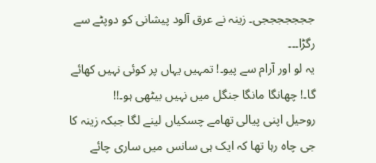جججججججی۔ زینہ نے عرق آلود پیشانی کو دوپٹے سے رگڑا۔۔۔
یہ لو اور آرام سے پیو۔! تمہیں یہاں پر کوئی نہیں کھائے گا۔! چھانگا مانگا جنگل میں نہیں بیٹھی ہو۔!!
روحیل اپنی پیالی تھامے چسکیاں لینے لگا جبکہ زینہ کا جی چاہ رہا تھا کہ ایک ہی سانس میں ساری چائے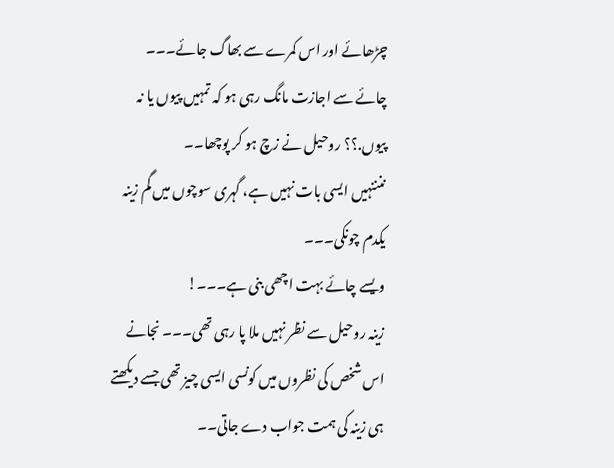چڑھائے اور اس کمرے سے بھاگ جائے۔۔۔
چائے سے اجازت مانگ رہی ہو کہ تمہیں پیوں یا نہ پیوں.؟؟ روحیل نے زچ ہو کر پوچھا۔۔
ننننہیں ایسی بات نہیں ہے، گہری سوچوں میں گم زینہ یکدم چونکی۔۔۔
ویسے چائے بہت اچھی بنی ہے۔۔۔!
زینہ روحیل سے نظر نہیں ملا پا رہی تھی۔۔۔ نجانے اس شخص کی نظروں میں کونسی ایسی چیز تھی جسے دیکھتے ہی زینہ کی ہمت جواب دے جاتی۔۔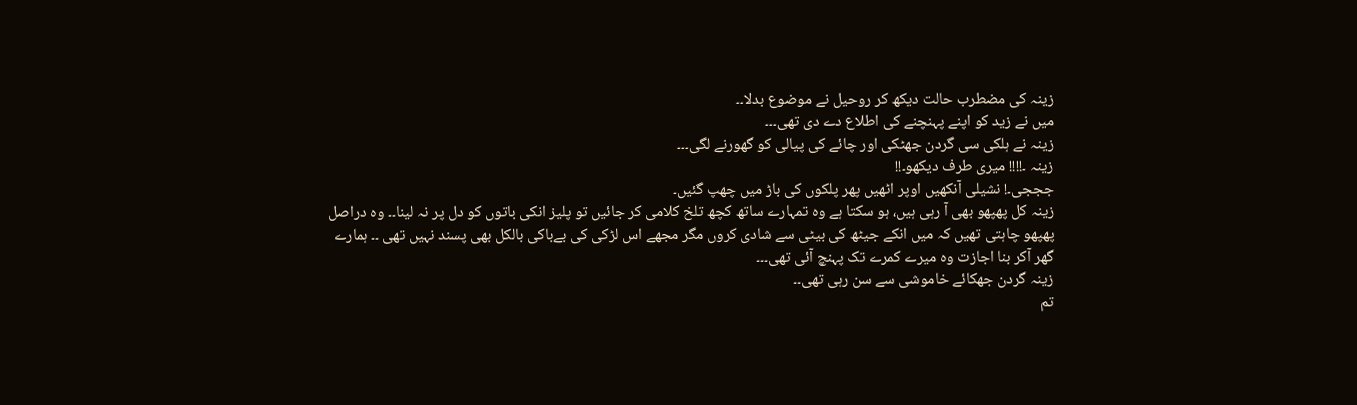زینہ کی مضطرب حالت دیکھ کر روحیل نے موضوع بدلا۔۔
میں نے زید کو اپنے پہنچنے کی اطلاع دے دی تھی۔۔۔
زینہ نے ہلکی سی گردن جھٹکی اور چائے کی پیالی کو گھورنے لگی۔۔۔
زینہ ۔!!!! میری طرف دیکھو۔!!
جججی۔! نشیلی آنکھیں اوپر اٹھیں پھر پلکوں کی باڑ میں چھپ گئیں۔
زینہ کل پھپھو بھی آ رہی ہیں، ہو سکتا ہے وہ تمہارے ساتھ کچھ تلخ کلامی کر جائیں تو پلیز انکی باتوں کو دل پر نہ لینا۔۔ وہ دراصل پھپھو چاہتی تھیں کہ میں انکے جیٹھ کی بیٹی سے شادی کروں مگر مجھے اس لڑکی کی بےباکی بالکل بھی پسند نہیں تھی ۔۔ ہمارے گھر آکر بنا اجازت وہ میرے کمرے تک پہنچ آئی تھی۔۔۔
زینہ گردن جھکائے خاموشی سے سن رہی تھی۔۔
تم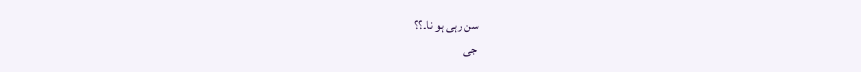سن رہی ہو نا۔؟؟
جی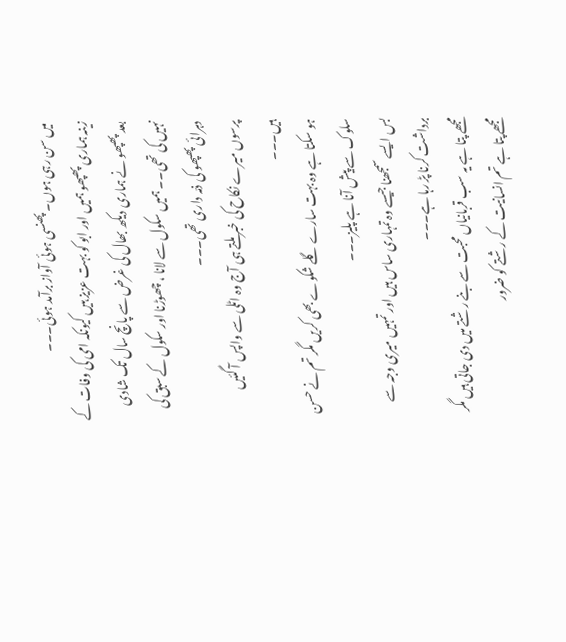میں سن رہی ہوں۔ پھنسی ہوئی آواز برآمد ہوئی۔۔۔
زینہ ہماری پھپھو ہمیں اور ابو کو بہت عزیز ہیں کیونکہ امی کی وفات کے بعد پھپھو نے ہماری دیکھ بھال کی غرض سے پانچ سال تک شادی نہیں کی تھی۔۔ ہمیں سکول سے لانا ، چھوڑنا اور سکول کے سبق کی دہرائی پھپھو کی ذمّہ داری تھی۔۔۔
پرسوں میرے نکاح کی خبر ملتے ہی آج وہ اٹلی سے واپس آ گئیں ہیں۔۔۔
ہو سکتا ہے وہ بہت سارے گلے شکوے بھی کریں مگر تم نے حسن سلوک سے پیش آنا ہے پلیز۔۔۔
بس ایسے سمجھنا جیسے وہ تمہاری ساس ہیں اور تمہیں میری وجہ سے برداشت کرنا پڑ رہا ہے۔۔۔
مجھے پتا ہے یہ سب قربانیاں محبت سے بنے رشتے میں دی جاتی ہیں مگر مجھے پتا ہے تم انسانیت کے رشتے کو ضرور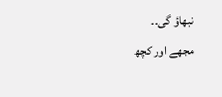نبھاؤ گی۔۔
مجھے اور کچھ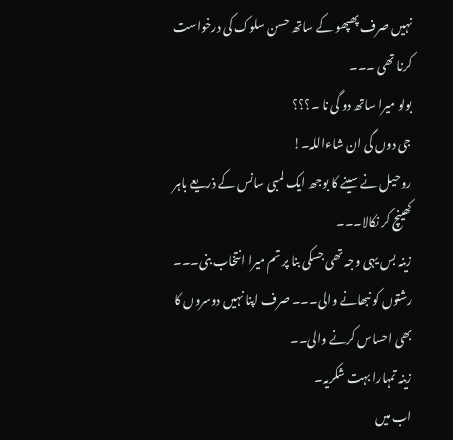نہیں صرف پھپھو کے ساتھ حسن سلوک کی درخواست کرنا تھی ۔۔۔
بولو میرا ساتھ دو گی نا ۔؟؟؟
جی دوں گی ان شاءاللہ۔!
روحیل نے سینے کا بوجھ ایک لمبی سانس کے ذریعے باہر کھینچ کر نکالا۔۔۔
زینہ بس یہی وجہ تھی جسکی بنا پر تم میرا انتخاب بنی۔۔۔ رشتوں کو نبھانے والی۔۔۔ صرف اپنا نہیں دوسروں کا بھی احساس کرنے والی۔۔
زینہ تمہارا بہت شکریہ۔
اب میں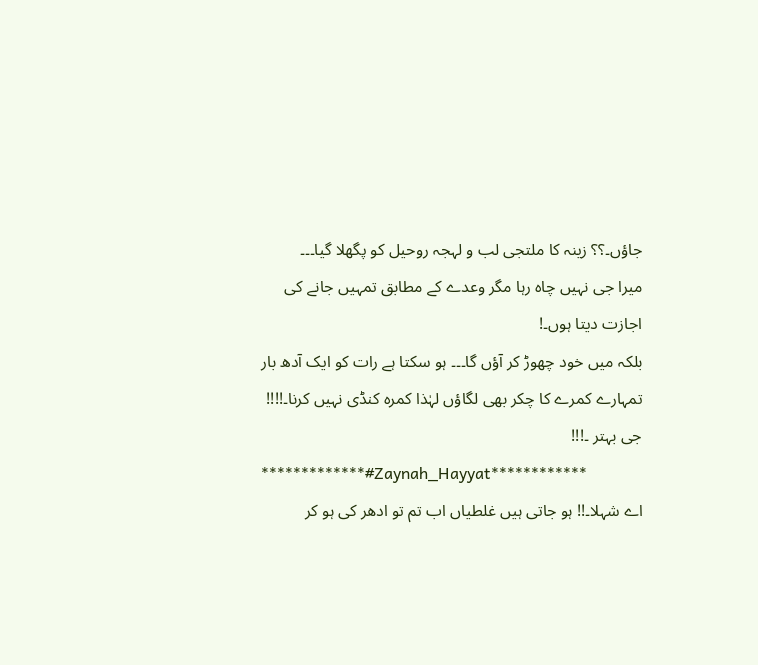جاؤں۔؟؟ زینہ کا ملتجی لب و لہجہ روحیل کو پگھلا گیا۔۔۔
میرا جی نہیں چاہ رہا مگر وعدے کے مطابق تمہیں جانے کی اجازت دیتا ہوں۔!
بلکہ میں خود چھوڑ کر آؤں گا۔۔۔ ہو سکتا ہے رات کو ایک آدھ بار تمہارے کمرے کا چکر بھی لگاؤں لہٰذا کمرہ کنڈی نہیں کرنا۔!!!!
جی بہتر ۔!!!
*************#Zaynah_Hayyat************
اے شہلا۔!! ہو جاتی ہیں غلطیاں اب تم تو ادھر کی ہو کر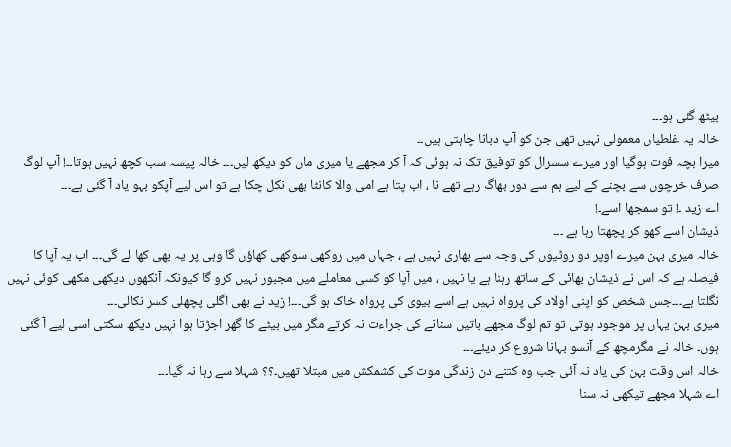بیٹھ گئی ہو۔۔۔
خالہ یہ غلطیاں معمولی نہیں تھی جن کو آپ دبانا چاہتی ہیں۔۔
میرا بچہ فوت ہوگیا اور میرے سسرال کو توفیق تک نہ ہوئی کہ آ کر مجھے یا میری ماں کو دیکھ لیں۔۔۔ خالہ پیسہ سب کچھ نہیں ہوتا۔۔! آپ لوگ صرف خرچوں سے بچنے کے لیے ہم سے دور بھاگ رہے تھے نا ، اب پتا ہے امی والا کانٹا بھی نکل چکا ہے تو اس لیے آپکو بہو یاد آ گئی ہے۔۔۔
اے زید ۔! تو سمجھا اسے۔!
ذیشان اسے کھو کر پچھتا رہا ہے ۔۔۔
خالہ میری بہن میرے اوپر دو روٹیوں کی وجہ سے بھاری نہیں ہے ، جہاں میں روکھی سوکھی کھاؤں گا وہی پر یہ بھی کھا لے گی۔۔۔ اب یہ آپا کا فیصلہ ہے کہ اس نے ذیشان بھائی کے ساتھ رہنا ہے یا نہیں ، میں آپا کو کسی معاملے میں مجبور نہیں کرو گا کیونکہ آنکھوں دیکھی مکھی کوئی نہیں نگلتا ہے۔۔۔جس شخص کو اپنی اولاد کی پرواہ نہیں ہے اسے بیوی کی پرواہ خاک ہو گی۔۔۔! زید نے بھی اگلی پچھلی کسر نکالی۔۔۔
میری بہن یہاں پر موجود ہوتی تو تم لوگ مجھے باتیں سنانے کی جراءت نہ کرتے مگر میں بیٹے کا گھر اجڑتا ہوا نہیں دیکھ سکتی اسی لیے آ گئی ہوں۔ خالہ نے مگرمچھ کے آنسو بہانا شروع کر دیئے۔۔۔
خالہ اس وقت بہن کی یاد نہ آئی جب وہ کتنے دن زندگی موت کی کشمکش میں مبتلا تھیں۔؟؟ شہلا سے رہا نہ گیا۔۔۔
اے شہلا مجھے تیکھی نہ سنا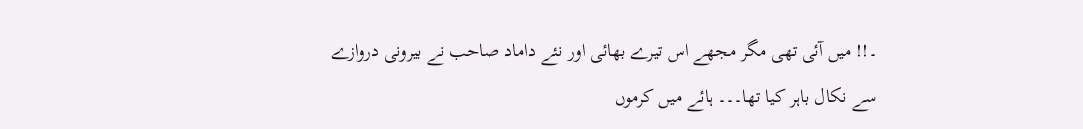۔!! میں آئی تھی مگر مجھے اس تیرے بھائی اور نئے داماد صاحب نے بیرونی دروازے سے نکال باہر کیا تھا۔۔۔ ہائے میں کرموں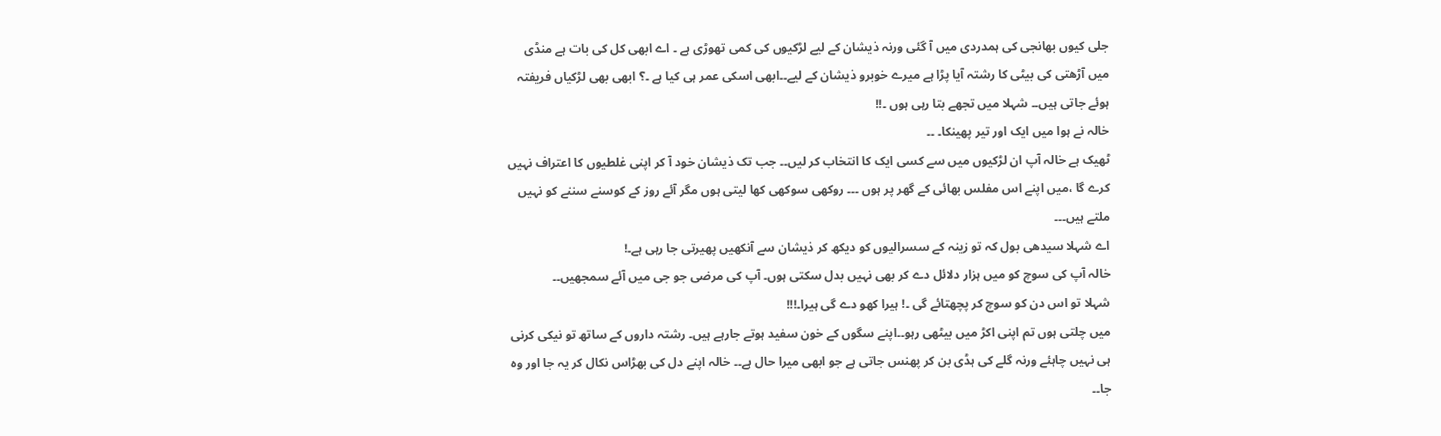جلی کیوں بھانجی کی ہمدردی میں آ گئی ورنہ ذیشان کے لیے لڑکیوں کی کمی تھوڑی ہے ۔ اے ابھی کل کی بات ہے منڈی میں آڑھتی کی بیٹی کا رشتہ آیا پڑا ہے میرے خوبرو ذیشان کے لیے۔۔ابھی اسکی عمر ہی کیا ہے ۔؟ ابھی بھی لڑکیاں فریفتہ ہوئے جاتی ہیں۔۔ شہلا میں تجھے بتا رہی ہوں ۔!!
خالہ نے ہوا میں ایک اور تیر پھینکا۔ ۔۔
ٹھیک ہے خالہ آپ ان لڑکیوں میں سے کسی ایک کا انتخاب کر لیں۔۔ جب تک ذیشان خود آ کر اپنی غلطیوں کا اعتراف نہیں کرے گا ،میں اپنے اس مفلس بھائی کے گھر پر ہوں ۔۔۔ روکھی سوکھی کھا لیتی ہوں مگر آئے روز کے کوسنے سننے کو نہیں ملتے ہیں۔۔۔
اے شہلا سیدھی بول کہ تو زینہ کے سسرالیوں کو دیکھ کر ذیشان سے آنکھیں پھیرتی جا رہی ہے۔!
خالہ آپ کی سوچ کو میں ہزار دلائل دے کر بھی نہیں بدل سکتی ہوں۔ آپ کی مرضی جو جی میں آئے سمجھیں۔۔
شہلا تو اس دن کو سوچ کر پچھتائے گی ۔! ہیرا کھو دے گی ہیرا۔!!!
میں چلتی ہوں تم اپنی اکڑ میں بیٹھی رہو۔۔اپنے سگوں کے خون سفید ہوتے جارہے ہیں۔ رشتہ داروں کے ساتھ تو نیکی کرنی ہی نہیں چاہئے ورنہ گلے کی ہڈی بن کر پھنس جاتی ہے جو ابھی میرا حال ہے۔۔ خالہ اپنے دل کی بھڑاس نکال کر یہ جا اور وہ جا۔۔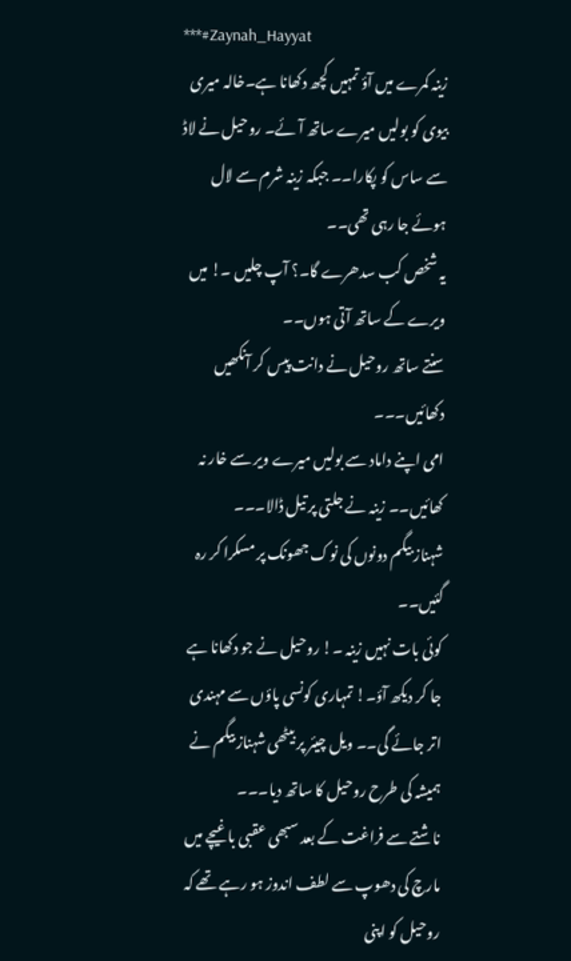***#Zaynah_Hayyat
زینہ کمرے میں آؤ تمہیں کچھ دکھانا ہے۔خالہ میری بیوی کو بولیں میرے ساتھ آئے۔ روحیل نے لاڈ سے ساس کو پکارا۔۔ جبکہ زینہ شرم سے لال ہوئے جا رہی تھی۔۔
یہ شخص کب سدھرے گا۔؟ آپ چلیں ۔! میں ویرے کے ساتھ آتی ہوں۔۔
سنتے ساتھ روحیل نے دانت پیس کر آنکھیں دکھائیں۔۔۔
امی اپنے داماد سے بولیں میرے ویر سے خار نہ کھائیں۔۔ زینہ نے جلتی پر تیل ڈالا۔۔۔
شہناز بیگم دونوں کی نوک جھونک پر مسکرا کر رہ گئیں۔۔
کوئی بات نہیں زینہ ۔! روحیل نے جو دکھانا ہے جا کر دیکھ آؤ۔! تمہاری کونسی پاؤں سے مہندی اتر جائے گی۔۔ ویل چیئر پر بیٹھی شہناز بیگم نے ہمیشہ کی طرح روحیل کا ساتھ دیا۔۔۔
ناشتے سے فراغت کے بعد سبھی عقبی باغیچے میں مارچ کی دھوپ سے لطف اندوز ہو رہے تھے کہ روحیل کو اپنی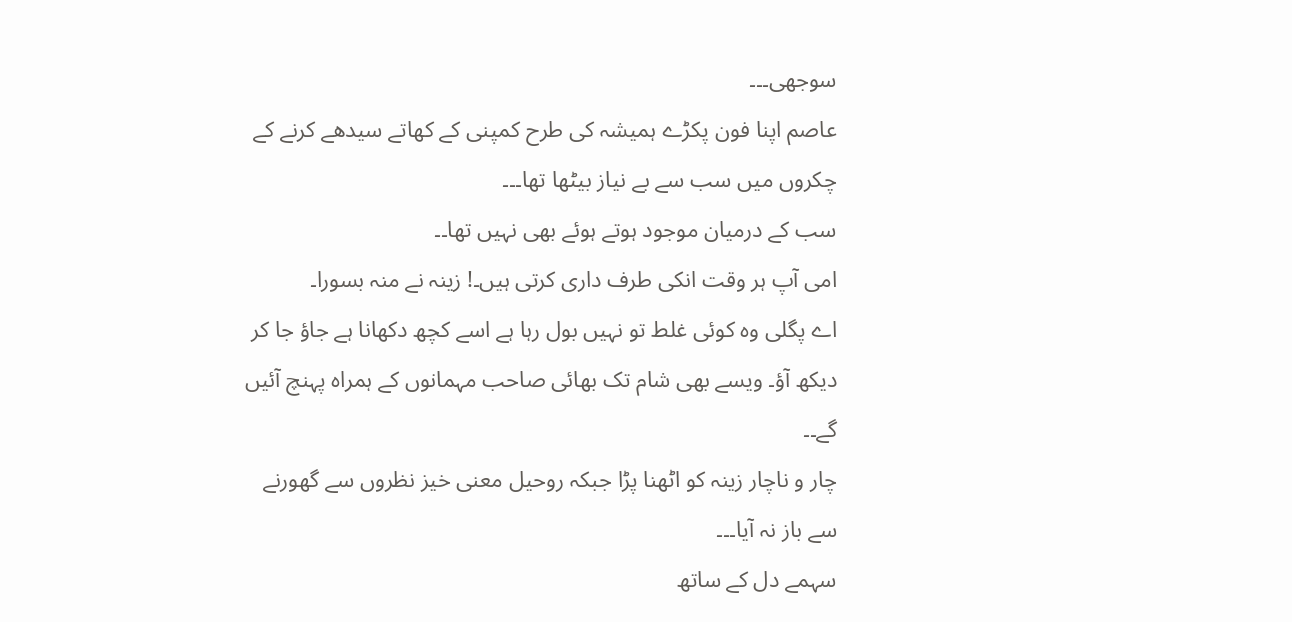سوجھی۔۔۔
عاصم اپنا فون پکڑے ہمیشہ کی طرح کمپنی کے کھاتے سیدھے کرنے کے چکروں میں سب سے بے نیاز بیٹھا تھا۔۔۔
سب کے درمیان موجود ہوتے ہوئے بھی نہیں تھا۔۔
امی آپ ہر وقت انکی طرف داری کرتی ہیں۔! زینہ نے منہ بسورا۔
اے پگلی وہ کوئی غلط تو نہیں بول رہا ہے اسے کچھ دکھانا ہے جاؤ جا کر دیکھ آؤ۔ ویسے بھی شام تک بھائی صاحب مہمانوں کے ہمراہ پہنچ آئیں گے۔۔
چار و ناچار زینہ کو اٹھنا پڑا جبکہ روحیل معنی خیز نظروں سے گھورنے سے باز نہ آیا۔۔۔
سہمے دل کے ساتھ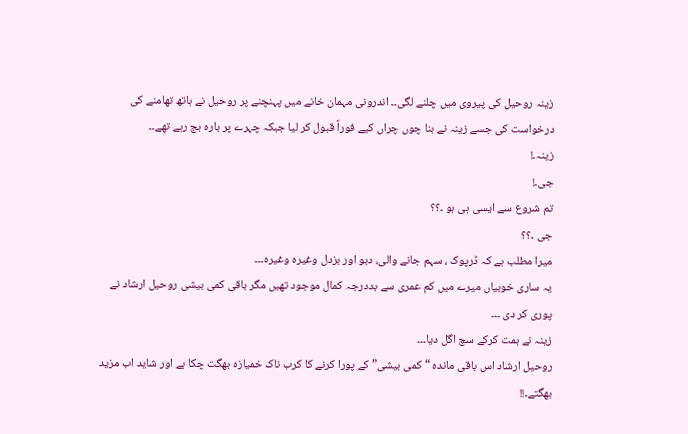زینہ روحیل کی پیروی میں چلنے لگی۔۔ اندرونی مہمان خانے میں پہنچنے پر روحیل نے ہاتھ تھامنے کی درخواست کی جسے زینہ نے بنا چوں چراں کیے فوراً قبول کر لیا جبکہ چہرے پر بارہ بج رہے تھے۔۔
زینہ۔!
جی۔!
تم شروع سے ایسی ہی ہو ۔؟؟
جی ۔؟؟
میرا مطلب ہے کہ ڈرپوک ، سہم جانے والی، دبو اور بزدل وغیرہ وغیرہ۔۔۔
یہ ساری خوبیاں میرے میں کم عمری سے بددرجہ کمال موجود تھیں مگر باقی کمی بیشی روحیل ارشاد نے پوری کر دی ۔۔۔
زینہ نے ہمت کرکے سچ اگل دیا۔۔۔
روحیل ارشاد اس باقی ماندہ “کمی بیشی” کے پورا کرنے کا کرب ناک خمیازہ بھگت چکا ہے اور شاید اب مزید بھگتے۔!!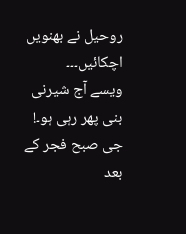روحیل نے بھنویں اچکائیں۔۔۔
ویسے آج شیرنی بنی پھر رہی ہو۔!
جی صبح فجر کے بعد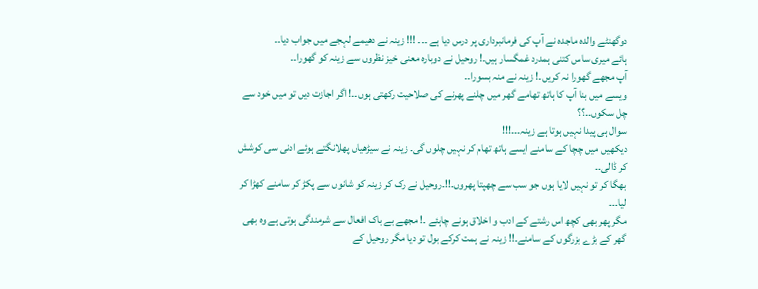دوگھنٹے والدہ ماجدہ نے آپ کی فرمانبرداری پر درس دیا ہے ۔۔۔ !!! زینہ نے دھیمے لہجے میں جواب دیا۔۔
ہائے میری ساس کتنی ہمدرد غمگسار ہیں۔! روحیل نے دوبارہ معنی خیز نظروں سے زینہ کو گھورا۔۔
آپ مجھے گھورا نہ کریں۔! زینہ نے منہ بسورا۔۔
ویسے میں بنا آپ کا ہاتھ تھامے گھر میں چلنے پھرنے کی صلاحیت رکھتی ہوں۔۔! اگر اجازت دیں تو میں خود سے چل سکوں۔۔؟؟
سوال ہی پیدا نہیں ہوتا ہے زینہ۔۔۔!!!
دیکھیں میں چچا کے سامنے ایسے ہاتھ تھام کر نہیں چلوں گی۔ زینہ نے سیڑھیاں پھلانگتے ہوئے ادنی سی کوشش کر ڈالی۔۔
بھگا کر تو نہیں لایا ہوں جو سب سے چھپتا پھروں۔!!۔روحیل نے رک کر زینہ کو شانوں سے پکڑ کر سامنے کھڑا کر لیا۔۔۔
مگر پھر بھی کچھ اس رشتے کے ادب و اخلاق ہونے چاہئے ۔! مجھے بے باک افعال سے شرمندگی ہوتی ہے وہ بھی گھر کے بڑے بزرگوں کے سامنے۔!! زینہ نے ہمت کرکے بول تو دیا مگر روحیل کے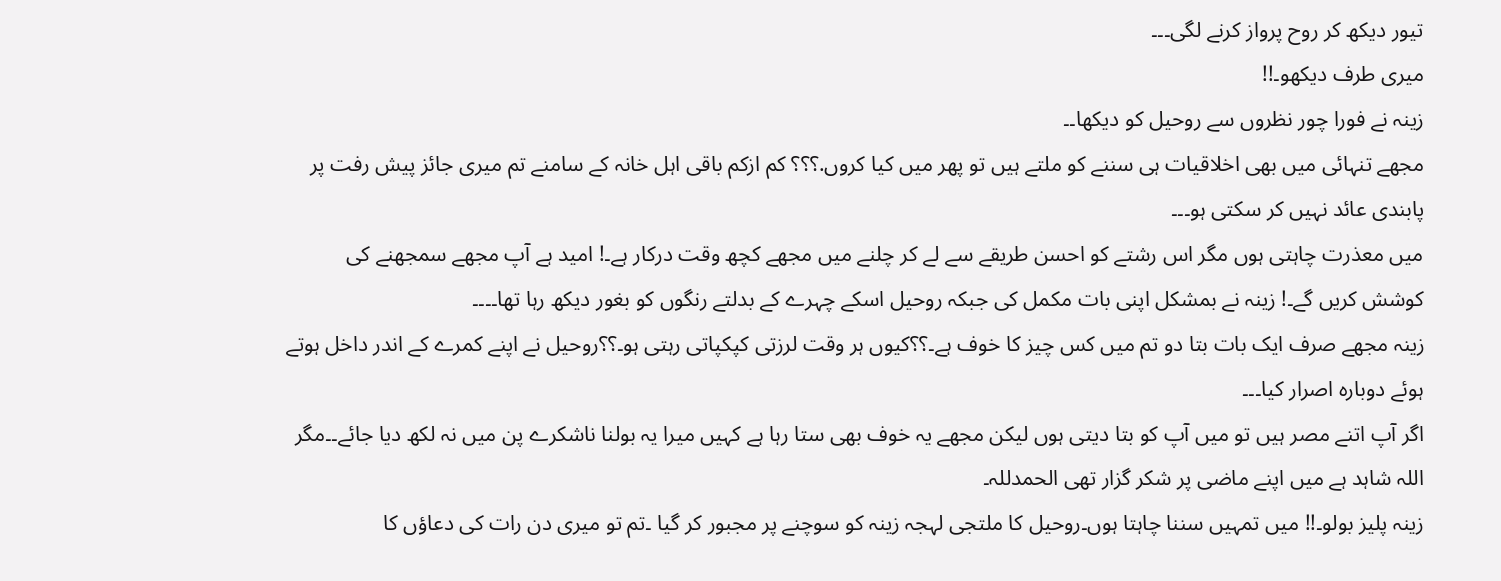تیور دیکھ کر روح پرواز کرنے لگی۔۔۔
میری طرف دیکھو۔!!
زینہ نے فورا چور نظروں سے روحیل کو دیکھا۔۔
مجھے تنہائی میں بھی اخلاقیات ہی سننے کو ملتے ہیں تو پھر میں کیا کروں.؟؟؟ کم ازکم باقی اہل خانہ کے سامنے تم میری جائز پیش رفت پر پابندی عائد نہیں کر سکتی ہو۔۔۔
میں معذرت چاہتی ہوں مگر اس رشتے کو احسن طریقے سے لے کر چلنے میں مجھے کچھ وقت درکار ہے۔! امید ہے آپ مجھے سمجھنے کی کوشش کریں گے۔! زینہ نے بمشکل اپنی بات مکمل کی جبکہ روحیل اسکے چہرے کے بدلتے رنگوں کو بغور دیکھ رہا تھا۔۔۔۔
زینہ مجھے صرف ایک بات بتا دو تم میں کس چیز کا خوف ہے۔؟؟کیوں ہر وقت لرزتی کپکپاتی رہتی ہو۔؟؟روحیل نے اپنے کمرے کے اندر داخل ہوتے ہوئے دوبارہ اصرار کیا۔۔۔
اگر آپ اتنے مصر ہیں تو میں آپ کو بتا دیتی ہوں لیکن مجھے یہ خوف بھی ستا رہا ہے کہیں میرا یہ بولنا ناشکرے پن میں نہ لکھ دیا جائے۔۔مگر اللہ شاہد ہے میں اپنے ماضی پر شکر گزار تھی الحمدللہ۔
زینہ پلیز بولو۔!! میں تمہیں سننا چاہتا ہوں۔روحیل کا ملتجی لہجہ زینہ کو سوچنے پر مجبور کر گیا ۔تم تو میری دن رات کی دعاؤں کا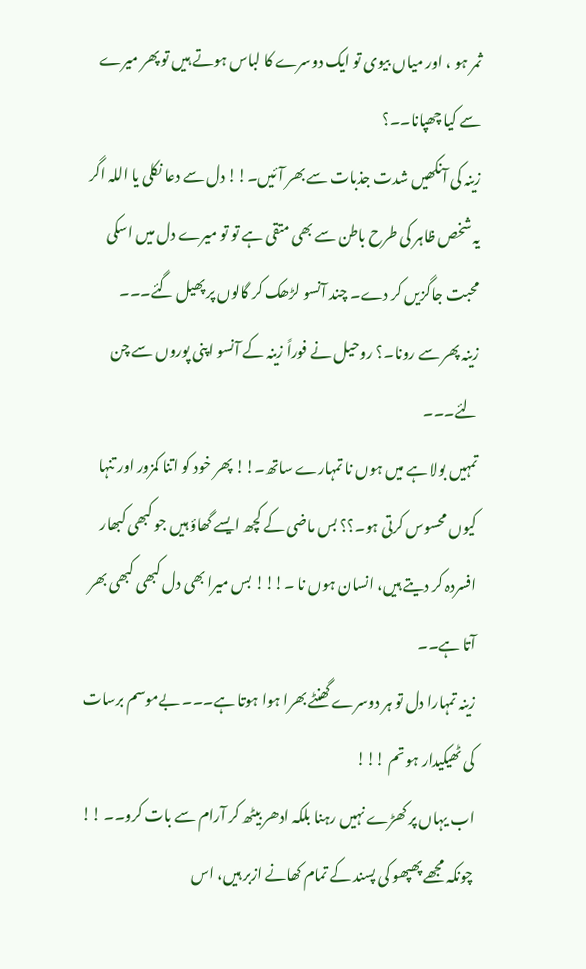ثمر ہو ، اور میاں بیوی تو ایک دوسرے کا لباس ہوتے ہیں تو پھر میرے سے کیا چھپانا۔۔؟
زینہ کی آنکھیں شدت جذبات سے بھر آئیں۔!! دل سے دعا نکلی یا اللہ اگر یہ شخص ظاہر کی طرح باطن سے بھی متقی ہے تو تو میرے دل میں اسکی محبت جاگزیں کر دے۔ چند آنسو لڑھک کر گالوں پر پھیل گئے۔۔۔
زینہ پھر سے رونا۔؟ روحیل نے فوراً زینہ کے آنسو اپنی پوروں سے چن لئے۔۔۔
تمہیں بولا ہے میں ہوں نا تمہارے ساتھ۔!! پھر خود کو اتنا کمزور اور تنہا کیوں محسوس کرتی ہو۔؟؟ بس ماضی کے کچھ ایسے گھاؤ ہیں جو کبھی کبھار افسردہ کر دیتے ہیں، انسان ہوں نا ۔!!! بس میرا بھی دل کبھی کبھی بھر آتا ہے۔۔
زینہ تمہارا دل تو ہر دوسرے گھنٹے بھرا ہوا ہوتا ہے۔۔۔ بےموسم برسات کی ٹھیکیدار ہو تم !!!
اب یہاں پر کھڑے نہیں رہنا بلکہ ادھر بیٹھ کر آرام سے بات کرو۔۔ !! چونکہ مجھے پھپھو کی پسند کے تمام کھانے ازبر ہیں، اس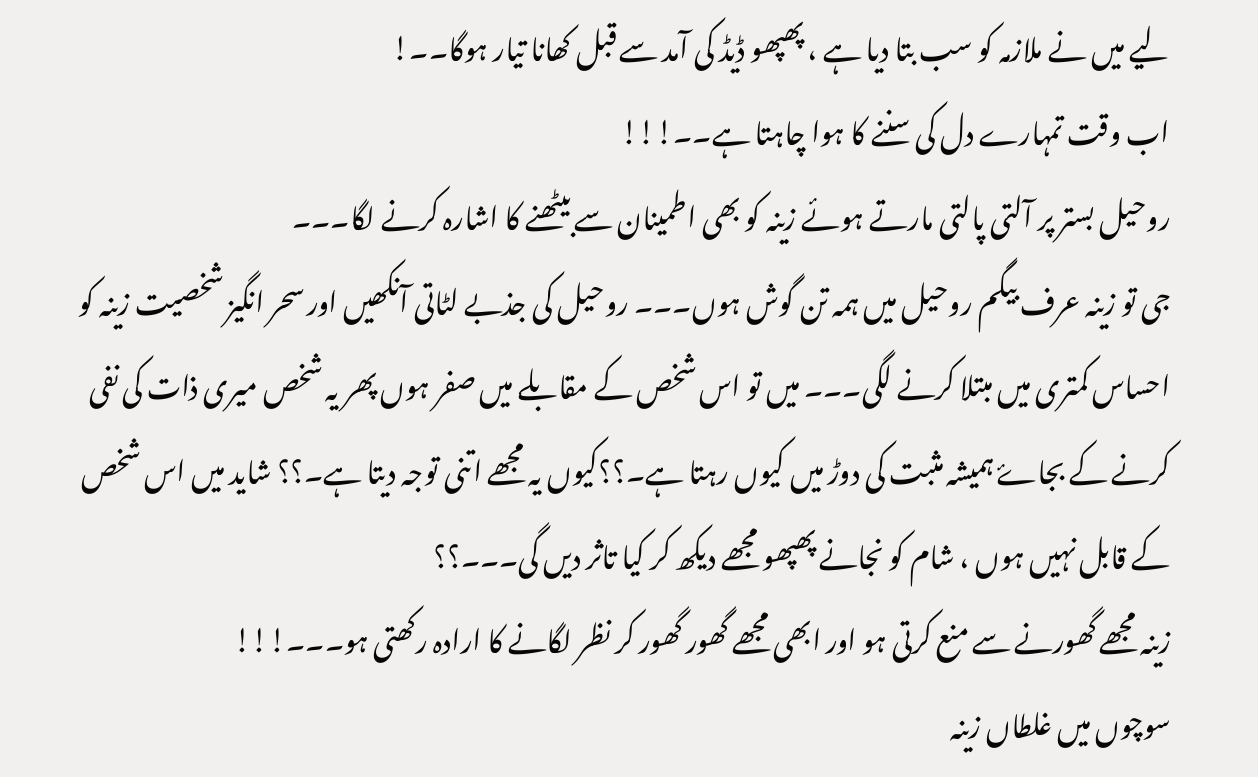لیے میں نے ملازمہ کو سب بتا دیا ہے ، پھپھو ڈیڈ کی آمد سے قبل کھانا تیار ہوگا۔۔!
اب وقت تمہارے دل کی سننے کا ہوا چاہتا ہے۔۔!!!
روحیل بستر پر آلتی پالتی مارتے ہوئے زینہ کو بھی اطمینان سے بیٹھنے کا اشارہ کرنے لگا۔۔۔
جی تو زینہ عرف بیگم روحیل میں ہمہ تن گوش ہوں۔۔۔ روحیل کی جذبے لٹاتی آنکھیں اور سحر انگیز شخصیت زینہ کو احساس کمتری میں مبتلا کرنے لگی۔۔۔ میں تو اس شخص کے مقابلے میں صفر ہوں پھر یہ شخص میری ذات کی نفی کرنے کے بجاۓ ہمیشہ مثبت کی دوڑ میں کیوں رہتا ہے۔؟؟کیوں یہ مجھے اتنی توجہ دیتا ہے۔؟؟ شاید میں اس شخص کے قابل نہیں ہوں ، شام کو نجانے پھپھو مجھے دیکھ کر کیا تاثر دیں گی۔۔۔؟؟
زینہ مجھے گھورنے سے منع کرتی ہو اور ابھی مجھے گھور گھور کر نظر لگانے کا ارادہ رکھتی ہو۔۔۔!!!
سوچوں میں غلطاں زینہ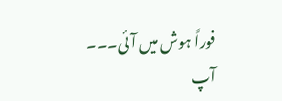فوراً ہوش میں آئی۔۔۔
آپ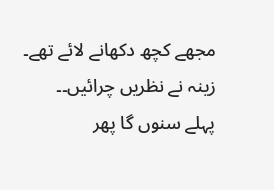مجھے کچھ دکھانے لائے تھے۔ زینہ نے نظریں چرائیں۔۔
پہلے سنوں گا پھر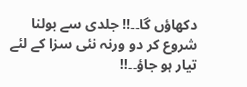دکھاؤں گا۔۔!! جلدی سے بولنا شروع کر دو ورنہ نئی سزا کے لئے تیار ہو جاؤ۔۔!!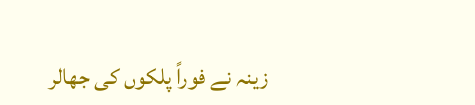زینہ نے فوراً پلکوں کی جھالر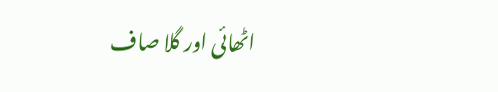اٹھائی اور گلا صاف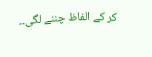کر کے الفاظ چننے لگی۔۔